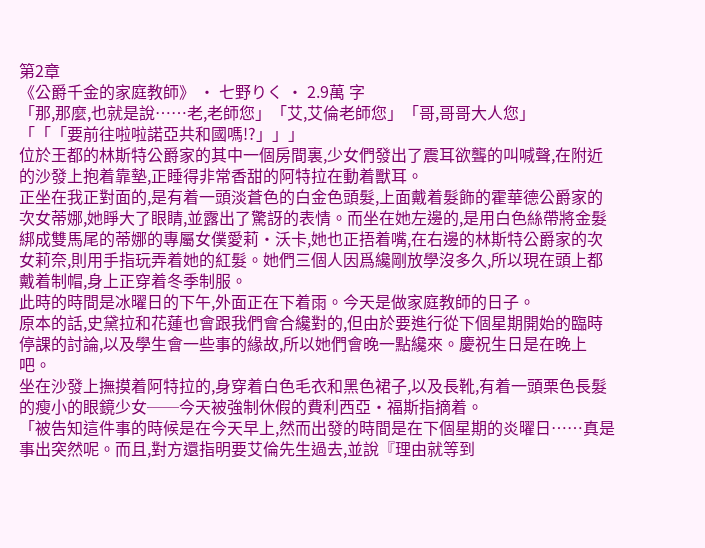第2章
《公爵千金的家庭教師》 · 七野りく · 2.9萬 字
「那,那麼,也就是說……老,老師您」「艾,艾倫老師您」「哥,哥哥大人您」
「「「要前往啦啦諾亞共和國嗎!?」」」
位於王都的林斯特公爵家的其中一個房間裏,少女們發出了震耳欲聾的叫喊聲,在附近的沙發上抱着靠墊,正睡得非常香甜的阿特拉在動着獸耳。
正坐在我正對面的,是有着一頭淡蒼色的白金色頭髮,上面戴着髮飾的霍華德公爵家的次女蒂娜,她睜大了眼睛,並露出了驚訝的表情。而坐在她左邊的,是用白色絲帶將金髮綁成雙馬尾的蒂娜的專屬女僕愛莉·沃卡,她也正捂着嘴,在右邊的林斯特公爵家的次女莉奈,則用手指玩弄着她的紅髮。她們三個人因爲纔剛放學沒多久,所以現在頭上都戴着制帽,身上正穿着冬季制服。
此時的時間是冰曜日的下午,外面正在下着雨。今天是做家庭教師的日子。
原本的話,史黛拉和花蓮也會跟我們會合纔對的,但由於要進行從下個星期開始的臨時停課的討論,以及學生會一些事的緣故,所以她們會晚一點纔來。慶祝生日是在晚上吧。
坐在沙發上撫摸着阿特拉的,身穿着白色毛衣和黑色裙子,以及長靴,有着一頭栗色長髮的瘦小的眼鏡少女──今天被強制休假的費利西亞·福斯指摘着。
「被告知這件事的時候是在今天早上,然而出發的時間是在下個星期的炎曜日……真是事出突然呢。而且,對方還指明要艾倫先生過去,並說『理由就等到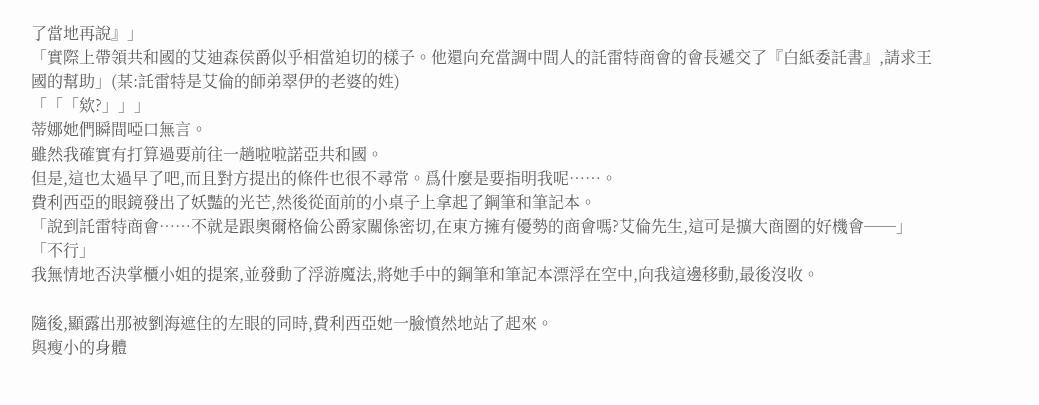了當地再說』」
「實際上帶領共和國的艾迪森侯爵似乎相當迫切的樣子。他還向充當調中間人的託雷特商會的會長遞交了『白紙委託書』,請求王國的幫助」(某:託雷特是艾倫的師弟翠伊的老婆的姓)
「「「欸?」」」
蒂娜她們瞬間啞口無言。
雖然我確實有打算過要前往一趟啦啦諾亞共和國。
但是,這也太過早了吧,而且對方提出的條件也很不尋常。爲什麼是要指明我呢……。
費利西亞的眼鏡發出了妖豔的光芒,然後從面前的小桌子上拿起了鋼筆和筆記本。
「說到託雷特商會……不就是跟奧爾格倫公爵家關係密切,在東方擁有優勢的商會嗎?艾倫先生,這可是擴大商圈的好機會──」
「不行」
我無情地否決掌櫃小姐的提案,並發動了浮游魔法,將她手中的鋼筆和筆記本漂浮在空中,向我這邊移動,最後沒收。

隨後,顯露出那被劉海遮住的左眼的同時,費利西亞她一臉憤然地站了起來。
與瘦小的身體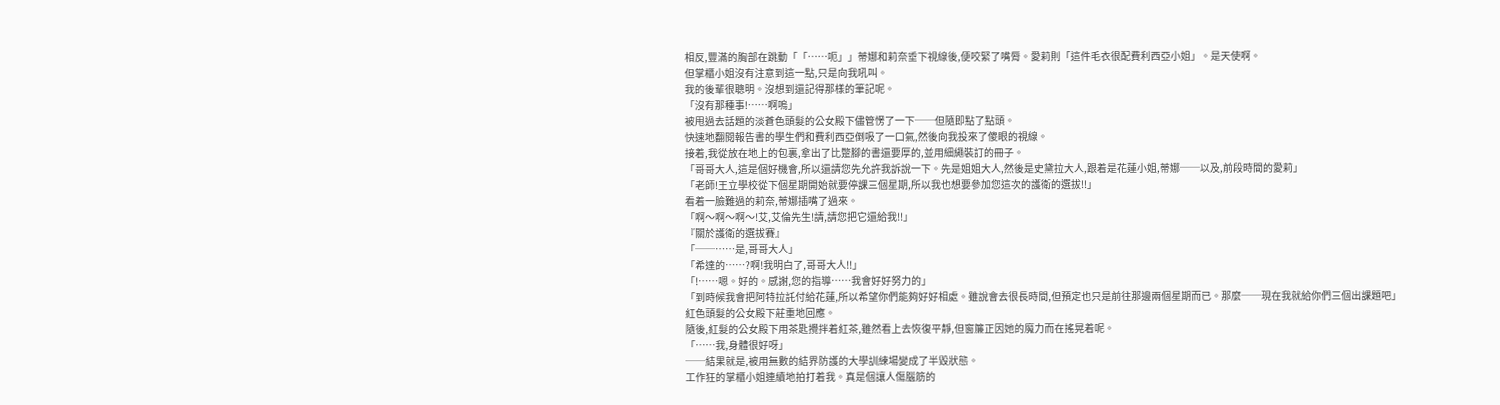相反,豐滿的胸部在跳動「「……呃」」蒂娜和莉奈垂下視線後,便咬緊了嘴脣。愛莉則「這件毛衣很配費利西亞小姐」。是天使啊。
但掌櫃小姐沒有注意到這一點,只是向我吼叫。
我的後輩很聰明。沒想到還記得那樣的筆記呢。
「沒有那種事!……啊嗚」
被甩過去話題的淡蒼色頭髮的公女殿下儘管愣了一下──但隨即點了點頭。
快速地翻閱報告書的學生們和費利西亞倒吸了一口氣,然後向我投來了傻眼的視線。
接着,我從放在地上的包裏,拿出了比蹩腳的書還要厚的,並用細繩裝訂的冊子。
「哥哥大人,這是個好機會,所以還請您先允許我訴說一下。先是姐姐大人,然後是史黛拉大人,跟着是花蓮小姐,蒂娜──以及,前段時間的愛莉」
「老師!王立學校從下個星期開始就要停課三個星期,所以我也想要參加您這次的護衛的選拔!!」
看着一臉難過的莉奈,蒂娜插嘴了過來。
「啊〜啊〜啊〜!艾,艾倫先生!請,請您把它還給我!!」
『關於護衛的選拔賽』
「──……是,哥哥大人」
「希達的……?啊!我明白了,哥哥大人!!」
「!……嗯。好的。感謝,您的指導……我會好好努力的」
「到時候我會把阿特拉託付給花蓮,所以希望你們能夠好好相處。雖說會去很長時間,但預定也只是前往那邊兩個星期而已。那麼──現在我就給你們三個出課題吧」
紅色頭髮的公女殿下莊重地回應。
隨後,紅髮的公女殿下用茶匙攪拌着紅茶,雖然看上去恢復平靜,但窗簾正因她的魔力而在搖晃着呢。
「……我,身體很好呀」
──結果就是,被用無數的結界防護的大學訓練場變成了半毀狀態。
工作狂的掌櫃小姐連續地拍打着我。真是個讓人傷腦筋的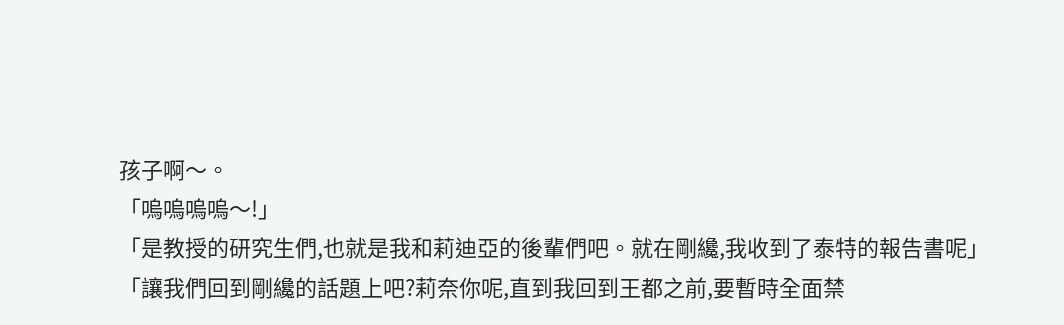孩子啊〜。
「嗚嗚嗚嗚〜!」
「是教授的研究生們,也就是我和莉迪亞的後輩們吧。就在剛纔,我收到了泰特的報告書呢」
「讓我們回到剛纔的話題上吧?莉奈你呢,直到我回到王都之前,要暫時全面禁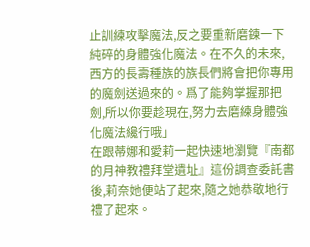止訓練攻擊魔法,反之要重新磨鍊一下純碎的身體強化魔法。在不久的未來,西方的長壽種族的族長們將會把你專用的魔劍送過來的。爲了能夠掌握那把劍,所以你要趁現在,努力去磨練身體強化魔法纔行哦」
在跟蒂娜和愛莉一起快速地瀏覽『南都的月神教禮拜堂遺址』這份調查委託書後,莉奈她便站了起來,隨之她恭敬地行禮了起來。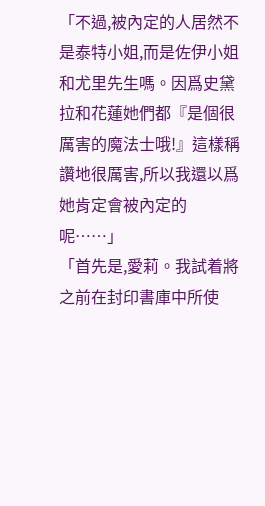「不過,被內定的人居然不是泰特小姐,而是佐伊小姐和尤里先生嗎。因爲史黛拉和花蓮她們都『是個很厲害的魔法士哦!』這樣稱讚地很厲害,所以我還以爲她肯定會被內定的呢……」
「首先是,愛莉。我試着將之前在封印書庫中所使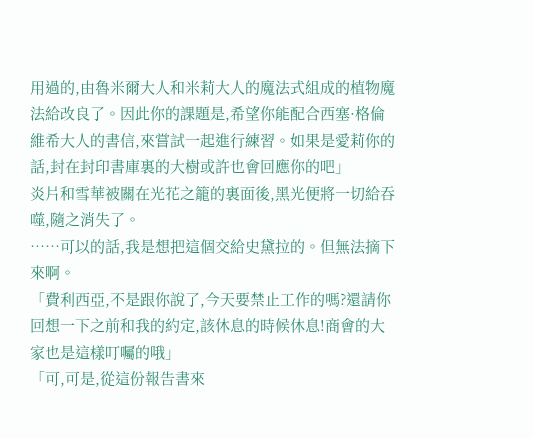用過的,由魯米爾大人和米莉大人的魔法式組成的植物魔法給改良了。因此你的課題是,希望你能配合西塞·格倫維希大人的書信,來嘗試一起進行練習。如果是愛莉你的話,封在封印書庫裏的大樹或許也會回應你的吧」
炎片和雪華被關在光花之籠的裏面後,黑光便將一切給吞噬,隨之消失了。
……可以的話,我是想把這個交給史黛拉的。但無法摘下來啊。
「費利西亞,不是跟你說了,今天要禁止工作的嗎?還請你回想一下之前和我的約定,該休息的時候休息!商會的大家也是這樣叮囑的哦」
「可,可是,從這份報告書來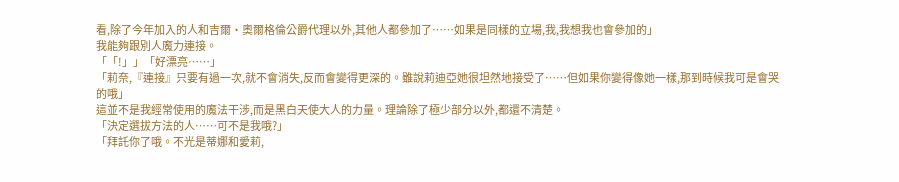看,除了今年加入的人和吉爾·奧爾格倫公爵代理以外,其他人都參加了……如果是同樣的立場,我,我想我也會參加的」
我能夠跟別人魔力連接。
「「!」」「好漂亮……」
「莉奈,『連接』只要有過一次,就不會消失,反而會變得更深的。雖說莉迪亞她很坦然地接受了……但如果你變得像她一樣,那到時候我可是會哭的哦」
這並不是我經常使用的魔法干涉,而是黑白天使大人的力量。理論除了極少部分以外,都還不清楚。
「決定選拔方法的人……可不是我哦?」
「拜託你了哦。不光是蒂娜和愛莉,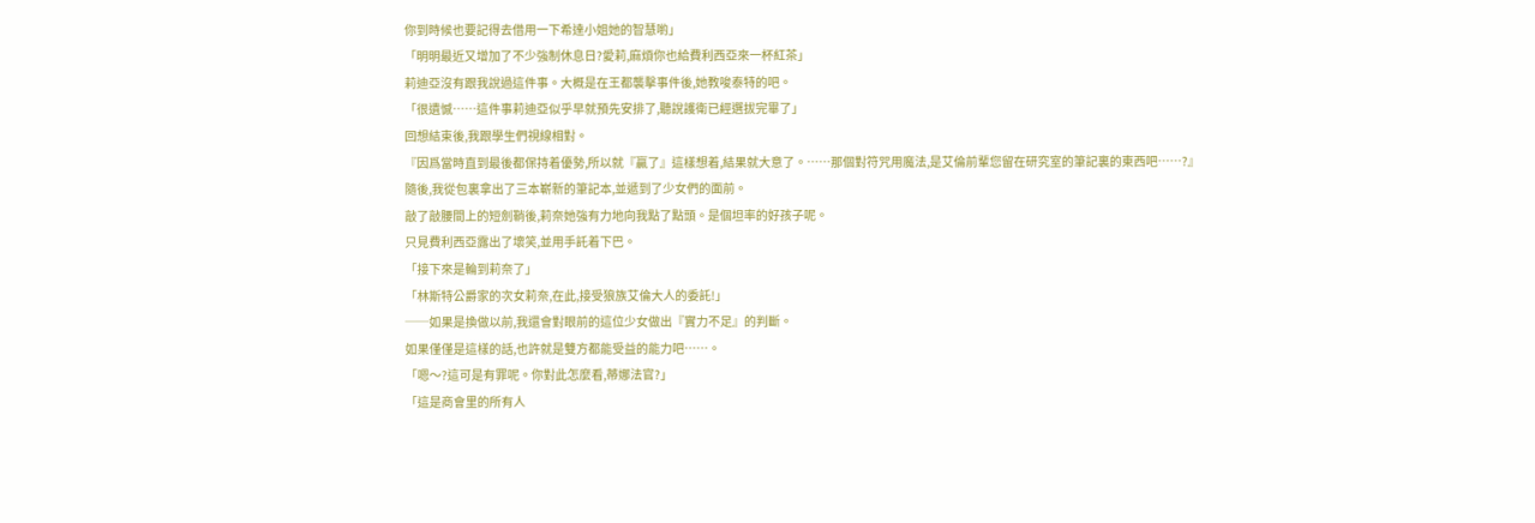你到時候也要記得去借用一下希達小姐她的智慧喲」
「明明最近又增加了不少強制休息日?愛莉,麻煩你也給費利西亞來一杯紅茶」
莉迪亞沒有跟我說過這件事。大概是在王都襲擊事件後,她教唆泰特的吧。
「很遺憾……這件事莉迪亞似乎早就預先安排了,聽說護衛已經選拔完畢了」
回想結束後,我跟學生們視線相對。
『因爲當時直到最後都保持着優勢,所以就『贏了』這樣想着,結果就大意了。……那個對符咒用魔法,是艾倫前輩您留在研究室的筆記裏的東西吧……?』
隨後,我從包裏拿出了三本嶄新的筆記本,並遞到了少女們的面前。
敲了敲腰間上的短劍鞘後,莉奈她強有力地向我點了點頭。是個坦率的好孩子呢。
只見費利西亞露出了壞笑,並用手託着下巴。
「接下來是輪到莉奈了」
「林斯特公爵家的次女莉奈,在此,接受狼族艾倫大人的委託!」
──如果是換做以前,我還會對眼前的這位少女做出『實力不足』的判斷。
如果僅僅是這樣的話,也許就是雙方都能受益的能力吧……。
「嗯〜?這可是有罪呢。你對此怎麼看,蒂娜法官?」
「這是商會里的所有人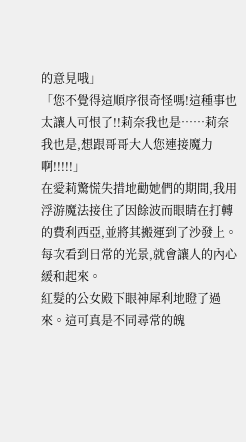的意見哦」
「您不覺得這順序很奇怪嗎!這種事也太讓人可恨了!!莉奈我也是……莉奈我也是,想跟哥哥大人您連接魔力啊!!!!!」
在愛莉驚慌失措地勸她們的期間,我用浮游魔法接住了因餘波而眼睛在打轉的費利西亞,並將其搬運到了沙發上。
每次看到日常的光景,就會讓人的內心緩和起來。
紅髮的公女殿下眼神犀利地瞪了過來。這可真是不同尋常的魄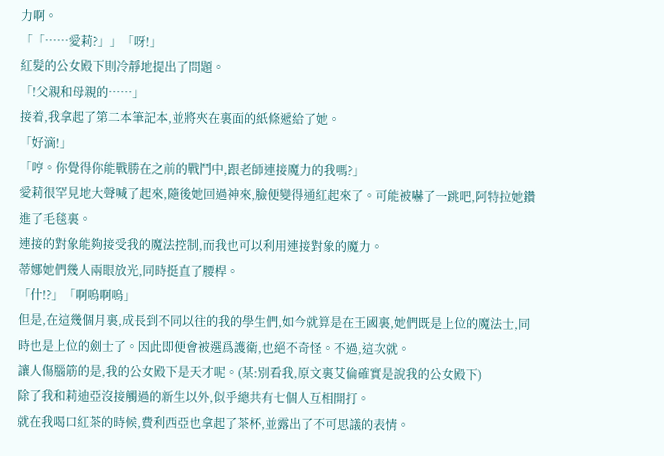力啊。
「「……愛莉?」」「呀!」
紅髮的公女殿下則冷靜地提出了問題。
「!父親和母親的……」
接着,我拿起了第二本筆記本,並將夾在裏面的紙條遞給了她。
「好滴!」
「哼。你覺得你能戰勝在之前的戰鬥中,跟老師連接魔力的我嗎?」
愛莉很罕見地大聲喊了起來,隨後她回過神來,臉便變得通紅起來了。可能被嚇了一跳吧,阿特拉她鑽進了毛毯裏。
連接的對象能夠接受我的魔法控制,而我也可以利用連接對象的魔力。
蒂娜她們幾人兩眼放光,同時挺直了腰桿。
「什!?」「啊嗚啊嗚」
但是,在這幾個月裏,成長到不同以往的我的學生們,如今就算是在王國裏,她們既是上位的魔法士,同時也是上位的劍士了。因此即便會被選爲護衛,也絕不奇怪。不過,這次就。
讓人傷腦筋的是,我的公女殿下是天才呢。(某:別看我,原文裏艾倫確實是說我的公女殿下)
除了我和莉迪亞沒接觸過的新生以外,似乎總共有七個人互相開打。
就在我喝口紅茶的時候,費利西亞也拿起了茶杯,並露出了不可思議的表情。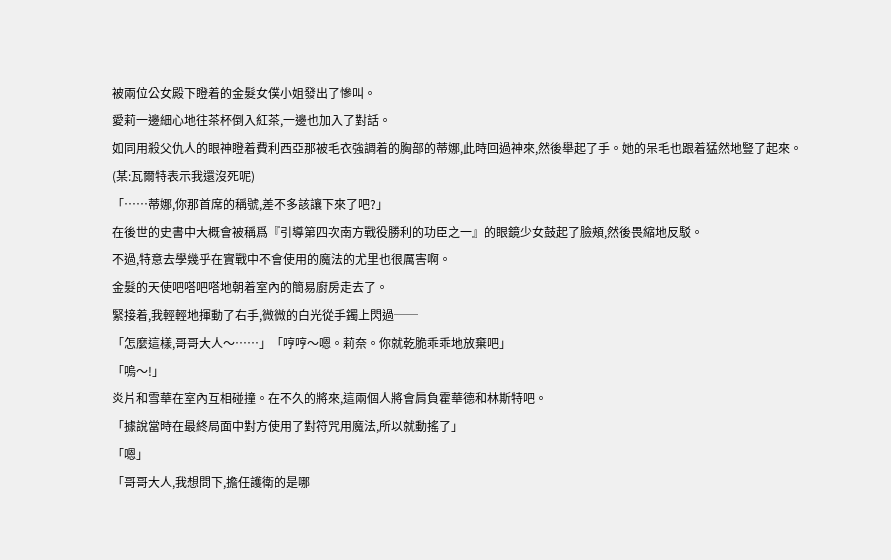被兩位公女殿下瞪着的金髮女僕小姐發出了慘叫。
愛莉一邊細心地往茶杯倒入紅茶,一邊也加入了對話。
如同用殺父仇人的眼神瞪着費利西亞那被毛衣強調着的胸部的蒂娜,此時回過神來,然後舉起了手。她的呆毛也跟着猛然地豎了起來。(某:瓦爾特表示我還沒死呢)
「……蒂娜,你那首席的稱號,差不多該讓下來了吧?」
在後世的史書中大概會被稱爲『引導第四次南方戰役勝利的功臣之一』的眼鏡少女鼓起了臉頰,然後畏縮地反駁。
不過,特意去學幾乎在實戰中不會使用的魔法的尤里也很厲害啊。
金髮的天使吧嗒吧嗒地朝着室內的簡易廚房走去了。
緊接着,我輕輕地揮動了右手,微微的白光從手鐲上閃過──
「怎麼這樣,哥哥大人〜……」「哼哼〜嗯。莉奈。你就乾脆乖乖地放棄吧」
「嗚〜!」
炎片和雪華在室內互相碰撞。在不久的將來,這兩個人將會肩負霍華德和林斯特吧。
「據說當時在最終局面中對方使用了對符咒用魔法,所以就動搖了」
「嗯」
「哥哥大人,我想問下,擔任護衛的是哪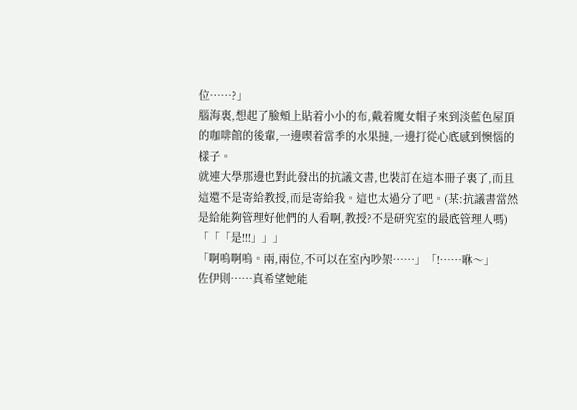位……?」
腦海裏,想起了臉頰上貼着小小的布,戴着魔女帽子來到淡藍色屋頂的咖啡館的後輩,一邊喫着當季的水果撻,一邊打從心底感到懊惱的樣子。
就連大學那邊也對此發出的抗議文書,也裝訂在這本冊子裏了,而且這還不是寄給教授,而是寄給我。這也太過分了吧。(某:抗議書當然是給能夠管理好他們的人看啊,教授?不是研究室的最底管理人嗎)
「「「是!!!」」」
「啊嗚啊嗚。兩,兩位,不可以在室內吵架……」「!……咻〜」
佐伊則……真希望她能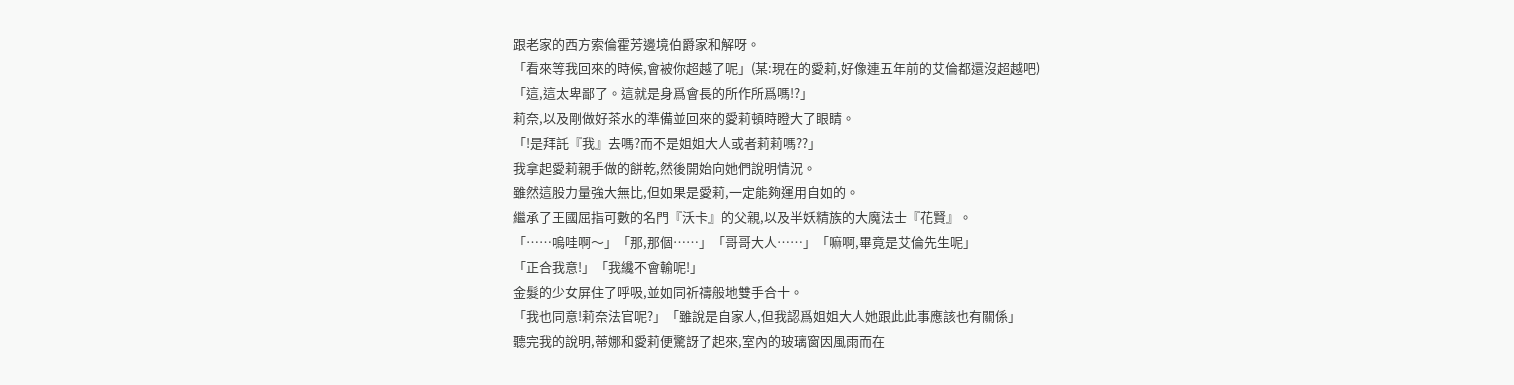跟老家的西方索倫霍芳邊境伯爵家和解呀。
「看來等我回來的時候,會被你超越了呢」(某:現在的愛莉,好像連五年前的艾倫都還沒超越吧)
「這,這太卑鄙了。這就是身爲會長的所作所爲嗎!?」
莉奈,以及剛做好茶水的準備並回來的愛莉頓時瞪大了眼睛。
「!是拜託『我』去嗎?而不是姐姐大人或者莉莉嗎??」
我拿起愛莉親手做的餅乾,然後開始向她們說明情況。
雖然這股力量強大無比,但如果是愛莉,一定能夠運用自如的。
繼承了王國屈指可數的名門『沃卡』的父親,以及半妖精族的大魔法士『花賢』。
「……嗚哇啊〜」「那,那個……」「哥哥大人……」「嘛啊,畢竟是艾倫先生呢」
「正合我意!」「我纔不會輸呢!」
金髮的少女屏住了呼吸,並如同祈禱般地雙手合十。
「我也同意!莉奈法官呢?」「雖說是自家人,但我認爲姐姐大人她跟此此事應該也有關係」
聽完我的說明,蒂娜和愛莉便驚訝了起來,室內的玻璃窗因風雨而在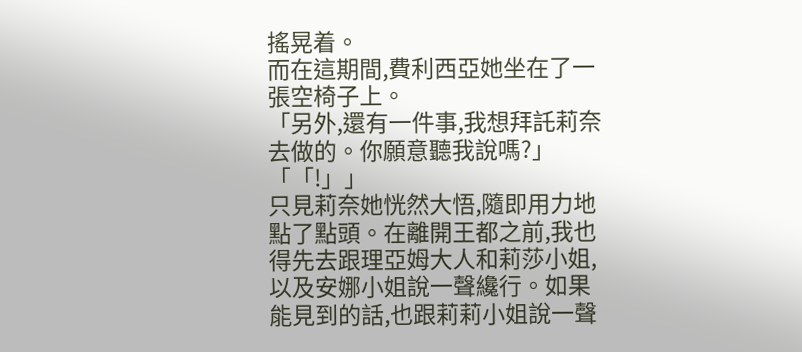搖晃着。
而在這期間,費利西亞她坐在了一張空椅子上。
「另外,還有一件事,我想拜託莉奈去做的。你願意聽我說嗎?」
「「!」」
只見莉奈她恍然大悟,隨即用力地點了點頭。在離開王都之前,我也得先去跟理亞姆大人和莉莎小姐,以及安娜小姐說一聲纔行。如果能見到的話,也跟莉莉小姐說一聲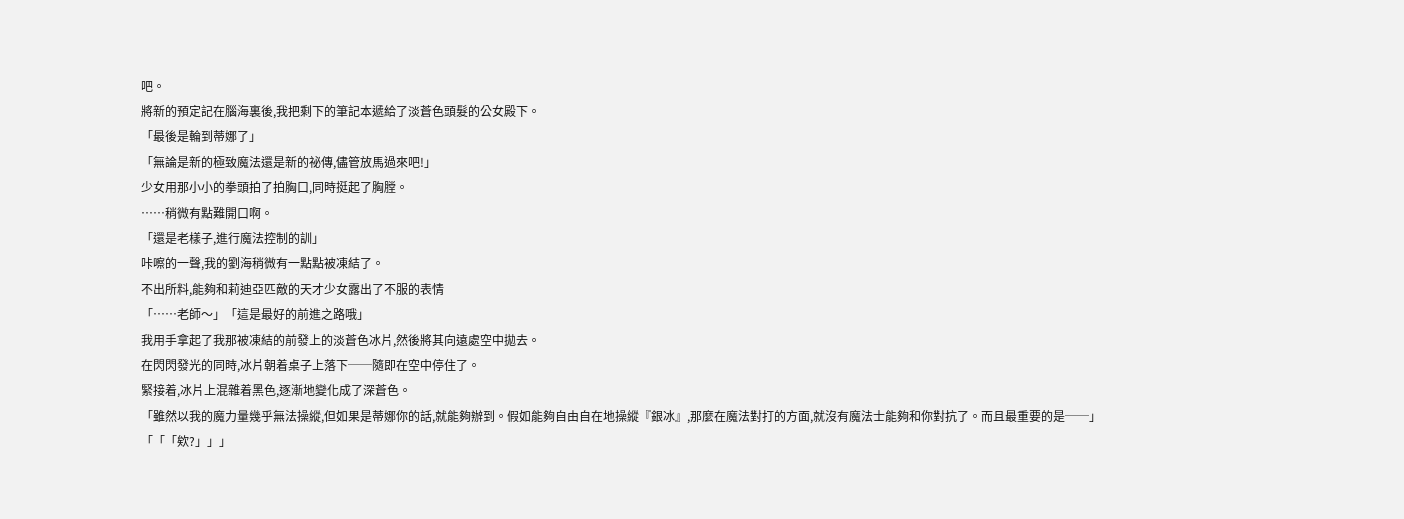吧。
將新的預定記在腦海裏後,我把剩下的筆記本遞給了淡蒼色頭髮的公女殿下。
「最後是輪到蒂娜了」
「無論是新的極致魔法還是新的祕傳,儘管放馬過來吧!」
少女用那小小的拳頭拍了拍胸口,同時挺起了胸膛。
……稍微有點難開口啊。
「還是老樣子,進行魔法控制的訓」
咔嚓的一聲,我的劉海稍微有一點點被凍結了。
不出所料,能夠和莉迪亞匹敵的天才少女露出了不服的表情
「……老師〜」「這是最好的前進之路哦」
我用手拿起了我那被凍結的前發上的淡蒼色冰片,然後將其向遠處空中拋去。
在閃閃發光的同時,冰片朝着桌子上落下──隨即在空中停住了。
緊接着,冰片上混雜着黑色,逐漸地變化成了深蒼色。
「雖然以我的魔力量幾乎無法操縱,但如果是蒂娜你的話,就能夠辦到。假如能夠自由自在地操縱『銀冰』,那麼在魔法對打的方面,就沒有魔法士能夠和你對抗了。而且最重要的是──」
「「「欸?」」」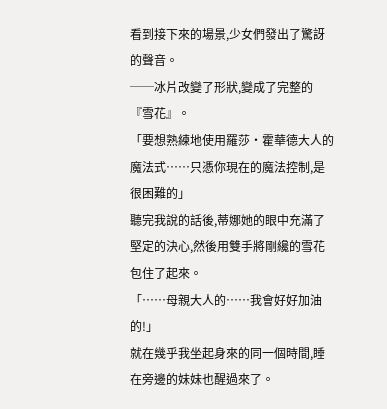看到接下來的場景,少女們發出了驚訝的聲音。
──冰片改變了形狀,變成了完整的『雪花』。
「要想熟練地使用羅莎·霍華德大人的魔法式……只憑你現在的魔法控制,是很困難的」
聽完我說的話後,蒂娜她的眼中充滿了堅定的決心,然後用雙手將剛纔的雪花包住了起來。
「……母親大人的……我會好好加油的!」
就在幾乎我坐起身來的同一個時間,睡在旁邊的妹妹也醒過來了。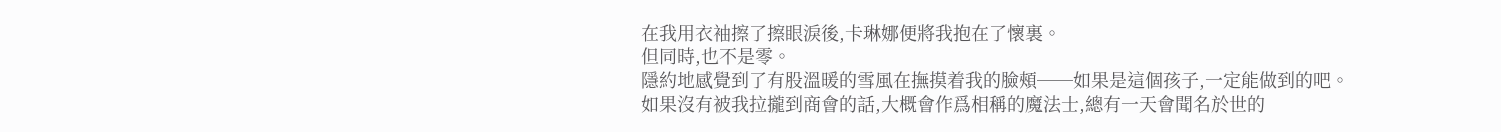在我用衣袖擦了擦眼淚後,卡琳娜便將我抱在了懷裏。
但同時,也不是零。
隱約地感覺到了有股溫暖的雪風在撫摸着我的臉頰──如果是這個孩子,一定能做到的吧。
如果沒有被我拉攏到商會的話,大概會作爲相稱的魔法士,總有一天會聞名於世的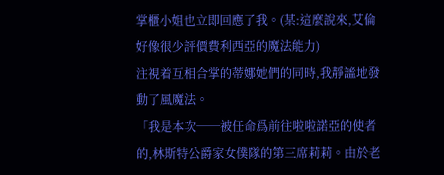掌櫃小姐也立即回應了我。(某:這麼說來,艾倫好像很少評價費利西亞的魔法能力)
注視着互相合掌的蒂娜她們的同時,我靜謐地發動了風魔法。
「我是本次──被任命爲前往啦啦諾亞的使者的,林斯特公爵家女僕隊的第三席莉莉。由於老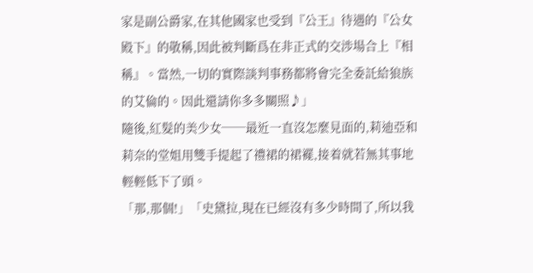家是副公爵家,在其他國家也受到『公王』待遇的『公女殿下』的敬稱,因此被判斷爲在非正式的交涉場合上『相稱』。當然,一切的實際談判事務都將會完全委託給狼族的艾倫的。因此還請你多多關照♪」
隨後,紅髮的美少女──最近一直沒怎麼見面的,莉迪亞和莉奈的堂姐用雙手提起了禮裙的裙襬,接着就若無其事地輕輕低下了頭。
「那,那個!」「史黛拉,現在已經沒有多少時間了,所以我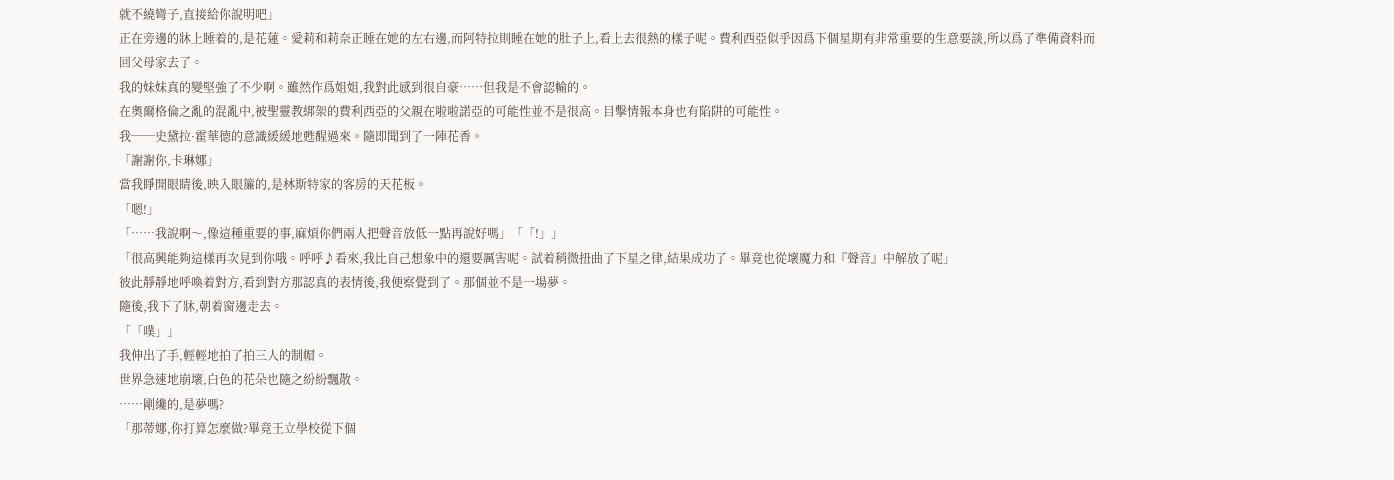就不繞彎子,直接給你說明吧」
正在旁邊的牀上睡着的,是花蓮。愛莉和莉奈正睡在她的左右邊,而阿特拉則睡在她的肚子上,看上去很熱的樣子呢。費利西亞似乎因爲下個星期有非常重要的生意要談,所以爲了準備資料而回父母家去了。
我的妹妹真的變堅強了不少啊。雖然作爲姐姐,我對此感到很自豪……但我是不會認輸的。
在奧爾格倫之亂的混亂中,被聖靈教綁架的費利西亞的父親在啦啦諾亞的可能性並不是很高。目擊情報本身也有陷阱的可能性。
我──史黛拉·霍華德的意識緩緩地甦醒過來。隨即聞到了一陣花香。
「謝謝你,卡琳娜」
當我睜開眼睛後,映入眼簾的,是林斯特家的客房的天花板。
「嗯!」
「……我說啊〜,像這種重要的事,麻煩你們兩人把聲音放低一點再說好嗎」「「!」」
「很高興能夠這樣再次見到你哦。呼呼♪看來,我比自己想象中的還要厲害呢。試着稍微扭曲了下星之律,結果成功了。畢竟也從壞魔力和『聲音』中解放了呢」
彼此靜靜地呼喚着對方,看到對方那認真的表情後,我便察覺到了。那個並不是一場夢。
隨後,我下了牀,朝着窗邊走去。
「「噗」」
我伸出了手,輕輕地拍了拍三人的制帽。
世界急速地崩壞,白色的花朵也隨之紛紛飄散。
……剛纔的,是夢嗎?
「那蒂娜,你打算怎麼做?畢竟王立學校從下個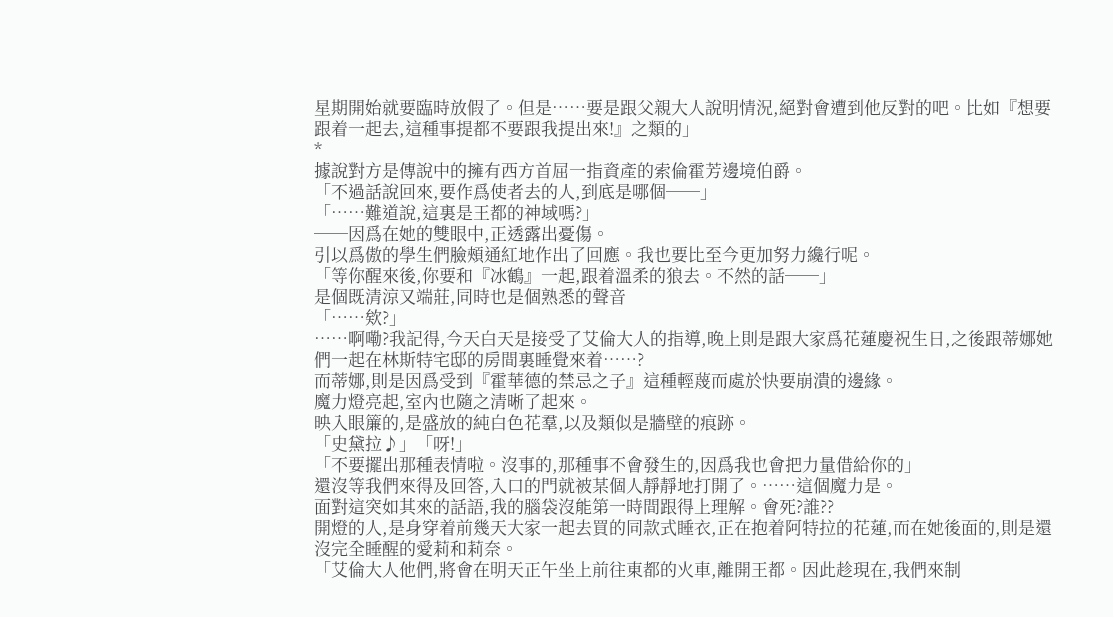星期開始就要臨時放假了。但是……要是跟父親大人說明情況,絕對會遭到他反對的吧。比如『想要跟着一起去,這種事提都不要跟我提出來!』之類的」
*
據說對方是傳說中的擁有西方首屈一指資產的索倫霍芳邊境伯爵。
「不過話說回來,要作爲使者去的人,到底是哪個──」
「……難道說,這裏是王都的神域嗎?」
──因爲在她的雙眼中,正透露出憂傷。
引以爲傲的學生們臉頰通紅地作出了回應。我也要比至今更加努力纔行呢。
「等你醒來後,你要和『冰鶴』一起,跟着溫柔的狼去。不然的話──」
是個既清涼又端莊,同時也是個熟悉的聲音
「……欸?」
……啊嘞?我記得,今天白天是接受了艾倫大人的指導,晚上則是跟大家爲花蓮慶祝生日,之後跟蒂娜她們一起在林斯特宅邸的房間裏睡覺來着……?
而蒂娜,則是因爲受到『霍華德的禁忌之子』這種輕蔑而處於快要崩潰的邊緣。
魔力燈亮起,室內也隨之清晰了起來。
映入眼簾的,是盛放的純白色花羣,以及類似是牆壁的痕跡。
「史黛拉♪」「呀!」
「不要擺出那種表情啦。沒事的,那種事不會發生的,因爲我也會把力量借給你的」
還沒等我們來得及回答,入口的門就被某個人靜靜地打開了。……這個魔力是。
面對這突如其來的話語,我的腦袋沒能第一時間跟得上理解。會死?誰??
開燈的人,是身穿着前幾天大家一起去買的同款式睡衣,正在抱着阿特拉的花蓮,而在她後面的,則是還沒完全睡醒的愛莉和莉奈。
「艾倫大人他們,將會在明天正午坐上前往東都的火車,離開王都。因此趁現在,我們來制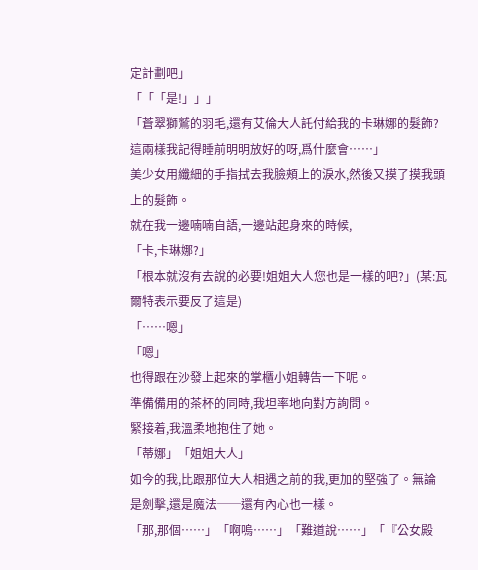定計劃吧」
「「「是!」」」
「蒼翠獅鷲的羽毛,還有艾倫大人託付給我的卡琳娜的髮飾?這兩樣我記得睡前明明放好的呀,爲什麼會……」
美少女用纖細的手指拭去我臉頰上的淚水,然後又摸了摸我頭上的髮飾。
就在我一邊喃喃自語,一邊站起身來的時候,
「卡,卡琳娜?」
「根本就沒有去說的必要!姐姐大人您也是一樣的吧?」(某:瓦爾特表示要反了這是)
「……嗯」
「嗯」
也得跟在沙發上起來的掌櫃小姐轉告一下呢。
準備備用的茶杯的同時,我坦率地向對方詢問。
緊接着,我溫柔地抱住了她。
「蒂娜」「姐姐大人」
如今的我,比跟那位大人相遇之前的我,更加的堅強了。無論是劍擊,還是魔法──還有內心也一樣。
「那,那個……」「啊嗚……」「難道說……」「『公女殿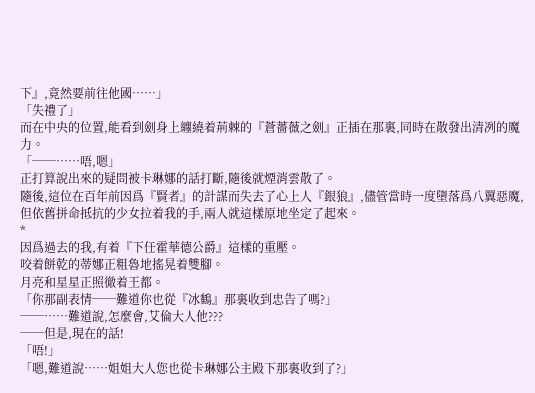下』,竟然要前往他國……」
「失禮了」
而在中央的位置,能看到劍身上纏繞着荊棘的『蒼薔薇之劍』正插在那裏,同時在散發出清冽的魔力。
「──……唔,嗯」
正打算說出來的疑問被卡琳娜的話打斷,隨後就煙消雲散了。
隨後,這位在百年前因爲『賢者』的計謀而失去了心上人『銀狼』,儘管當時一度墮落爲八翼惡魔,但依舊拼命抵抗的少女拉着我的手,兩人就這樣原地坐定了起來。
*
因爲過去的我,有着『下任霍華德公爵』這樣的重壓。
咬着餅乾的蒂娜正粗魯地搖晃着雙腳。
月亮和星星正照徹着王都。
「你那副表情──難道你也從『冰鶴』那裏收到忠告了嗎?」
──……難道說,怎麼會,艾倫大人他???
──但是,現在的話!
「唔!」
「嗯,難道說……姐姐大人您也從卡琳娜公主殿下那裏收到了?」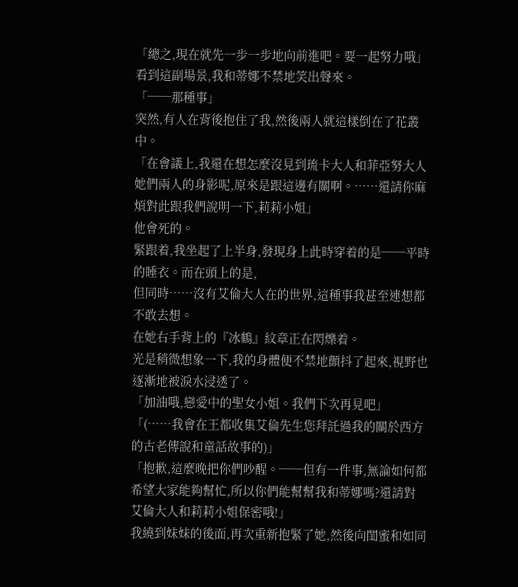「總之,現在就先一步一步地向前進吧。要一起努力哦」
看到這副場景,我和蒂娜不禁地笑出聲來。
「──那種事」
突然,有人在背後抱住了我,然後兩人就這樣倒在了花叢中。
「在會議上,我還在想怎麼沒見到琉卡大人和菲亞努大人她們兩人的身影呢,原來是跟這邊有關啊。……還請你麻煩對此跟我們說明一下,莉莉小姐」
他會死的。
緊跟着,我坐起了上半身,發現身上此時穿着的是──平時的睡衣。而在頭上的是,
但同時……沒有艾倫大人在的世界,這種事我甚至連想都不敢去想。
在她右手背上的『冰鶴』紋章正在閃爍着。
光是稍微想象一下,我的身體便不禁地顫抖了起來,視野也逐漸地被淚水浸透了。
「加油哦,戀愛中的聖女小姐。我們下次再見吧」
「(……我會在王都收集艾倫先生您拜託過我的關於西方的古老傳說和童話故事的)」
「抱歉,這麼晚把你們吵醒。──但有一件事,無論如何都希望大家能夠幫忙,所以你們能幫幫我和蒂娜嗎?還請對艾倫大人和莉莉小姐保密哦!」
我繞到妹妹的後面,再次重新抱緊了她,然後向閨蜜和如同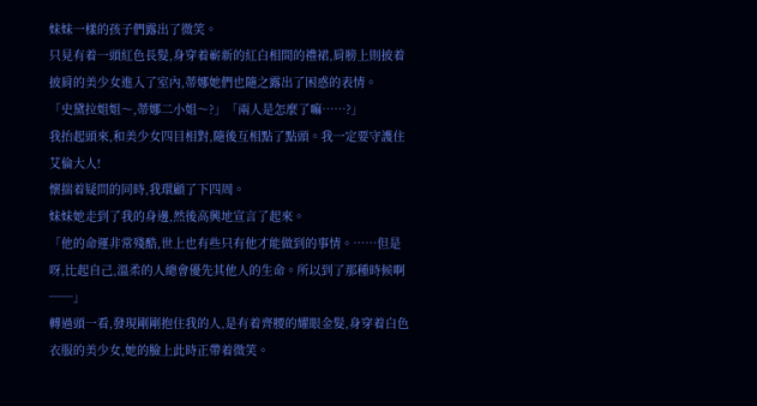妹妹一樣的孩子們露出了微笑。
只見有着一頭紅色長髮,身穿着嶄新的紅白相間的禮裙,肩膀上則披着披肩的美少女進入了室內,蒂娜她們也隨之露出了困惑的表情。
「史黛拉姐姐〜,蒂娜二小姐〜?」「兩人是怎麼了嘛……?」
我抬起頭來,和美少女四目相對,隨後互相點了點頭。我一定要守護住艾倫大人!
懷揣着疑問的同時,我環顧了下四周。
妹妹她走到了我的身邊,然後高興地宣言了起來。
「他的命運非常殘酷,世上也有些只有他才能做到的事情。……但是呀,比起自己,溫柔的人總會優先其他人的生命。所以到了那種時候啊──」
轉過頭一看,發現剛剛抱住我的人,是有着齊腰的耀眼金髮,身穿着白色衣服的美少女,她的臉上此時正帶着微笑。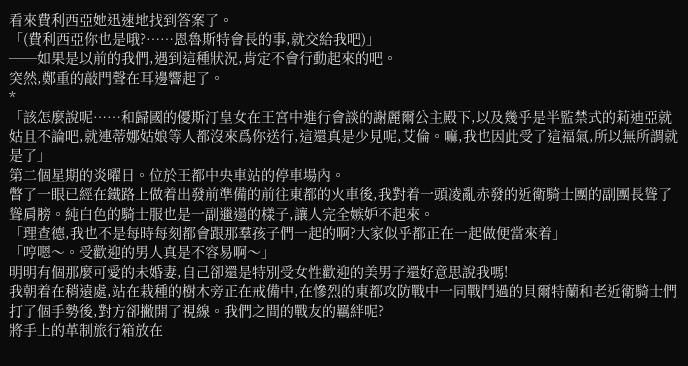看來費利西亞她迅速地找到答案了。
「(費利西亞你也是哦?……恩魯斯特會長的事,就交給我吧)」
──如果是以前的我們,遇到這種狀況,肯定不會行動起來的吧。
突然,鄭重的敲門聲在耳邊響起了。
*
「該怎麼說呢……和歸國的優斯汀皇女在王宮中進行會談的謝麗爾公主殿下,以及幾乎是半監禁式的莉迪亞就姑且不論吧,就連蒂娜姑娘等人都沒來爲你送行,這還真是少見呢,艾倫。嘛,我也因此受了這福氣,所以無所謂就是了」
第二個星期的炎曜日。位於王都中央車站的停車場內。
瞥了一眼已經在鐵路上做着出發前準備的前往東都的火車後,我對着一頭凌亂赤發的近衛騎士團的副團長聳了聳肩膀。純白色的騎士服也是一副邋遢的樣子,讓人完全嫉妒不起來。
「理查德,我也不是每時每刻都會跟那羣孩子們一起的啊?大家似乎都正在一起做便當來着」
「哼嗯〜。受歡迎的男人真是不容易啊〜」
明明有個那麼可愛的未婚妻,自己卻還是特別受女性歡迎的美男子還好意思說我嗎!
我朝着在稍遠處,站在栽種的樹木旁正在戒備中,在慘烈的東都攻防戰中一同戰鬥過的貝爾特蘭和老近衛騎士們打了個手勢後,對方卻撇開了視線。我們之間的戰友的羈絆呢?
將手上的革制旅行箱放在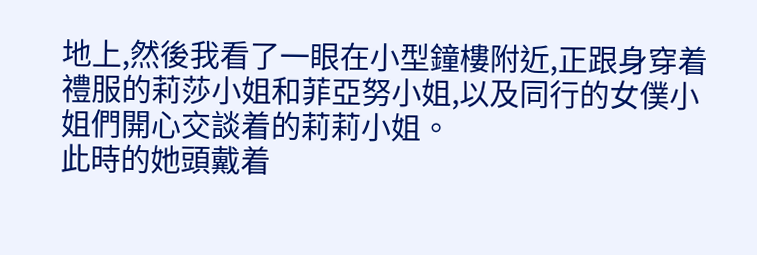地上,然後我看了一眼在小型鐘樓附近,正跟身穿着禮服的莉莎小姐和菲亞努小姐,以及同行的女僕小姐們開心交談着的莉莉小姐。
此時的她頭戴着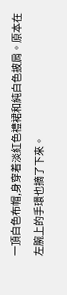一頂白色布帽,身穿着淡紅色禮裙和純白色披肩。原本在左腕上的手環也摘了下來。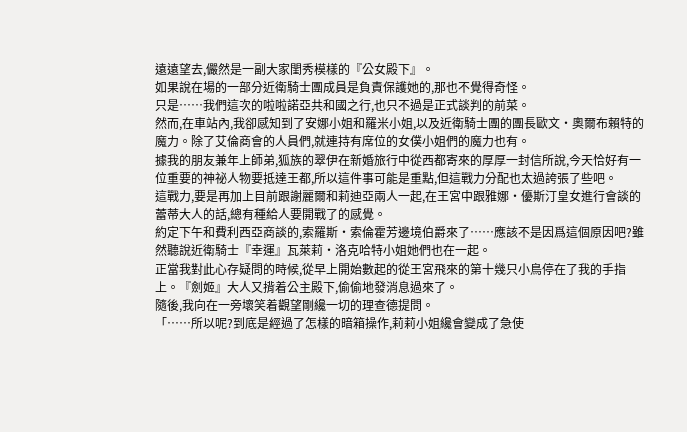遠遠望去,儼然是一副大家閨秀模樣的『公女殿下』。
如果說在場的一部分近衛騎士團成員是負責保護她的,那也不覺得奇怪。
只是……我們這次的啦啦諾亞共和國之行,也只不過是正式談判的前菜。
然而,在車站內,我卻感知到了安娜小姐和羅米小姐,以及近衛騎士團的團長歐文·奧爾布賴特的魔力。除了艾倫商會的人員們,就連持有席位的女僕小姐們的魔力也有。
據我的朋友兼年上師弟,狐族的翠伊在新婚旅行中從西都寄來的厚厚一封信所說,今天恰好有一位重要的神祕人物要抵達王都,所以這件事可能是重點,但這戰力分配也太過誇張了些吧。
這戰力,要是再加上目前跟謝麗爾和莉迪亞兩人一起,在王宮中跟雅娜·優斯汀皇女進行會談的蕾蒂大人的話,總有種給人要開戰了的感覺。
約定下午和費利西亞商談的,索羅斯·索倫霍芳邊境伯爵來了……應該不是因爲這個原因吧?雖然聽說近衛騎士『幸運』瓦萊莉・洛克哈特小姐她們也在一起。
正當我對此心存疑問的時候,從早上開始數起的從王宮飛來的第十幾只小鳥停在了我的手指上。『劍姬』大人又揹着公主殿下,偷偷地發消息過來了。
隨後,我向在一旁壞笑着觀望剛纔一切的理查德提問。
「……所以呢?到底是經過了怎樣的暗箱操作,莉莉小姐纔會變成了急使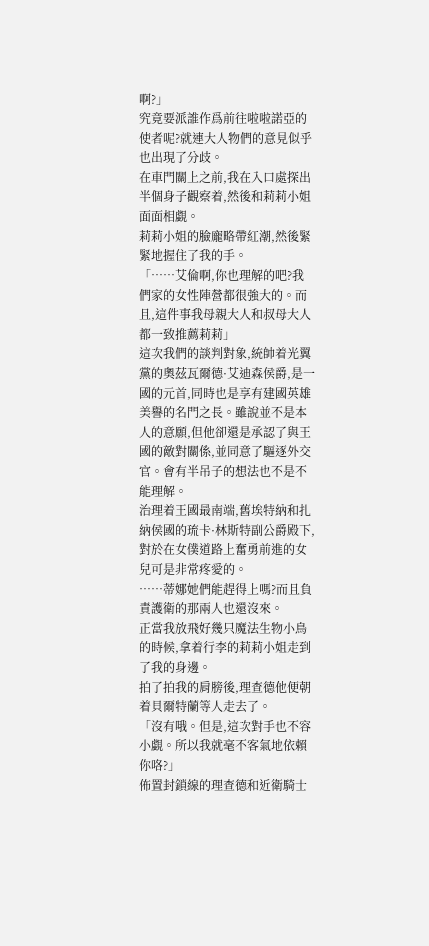啊?」
究竟要派誰作爲前往啦啦諾亞的使者呢?就連大人物們的意見似乎也出現了分歧。
在車門關上之前,我在入口處探出半個身子觀察着,然後和莉莉小姐面面相覷。
莉莉小姐的臉龐略帶紅潮,然後緊緊地握住了我的手。
「……艾倫啊,你也理解的吧?我們家的女性陣營都很強大的。而且,這件事我母親大人和叔母大人都一致推薦莉莉」
這次我們的談判對象,統帥着光翼黨的奧茲瓦爾德·艾迪森侯爵,是一國的元首,同時也是享有建國英雄美譽的名門之長。雖說並不是本人的意願,但他卻還是承認了與王國的敵對關係,並同意了驅逐外交官。會有半吊子的想法也不是不能理解。
治理着王國最南端,舊埃特納和扎納侯國的琉卡·林斯特副公爵殿下,對於在女僕道路上奮勇前進的女兒可是非常疼愛的。
……蒂娜她們能趕得上嗎?而且負責護衛的那兩人也還沒來。
正當我放飛好幾只魔法生物小鳥的時候,拿着行李的莉莉小姐走到了我的身邊。
拍了拍我的肩膀後,理查德他便朝着貝爾特蘭等人走去了。
「沒有哦。但是,這次對手也不容小覷。所以我就毫不客氣地依賴你咯?」
佈置封鎖線的理查德和近衛騎士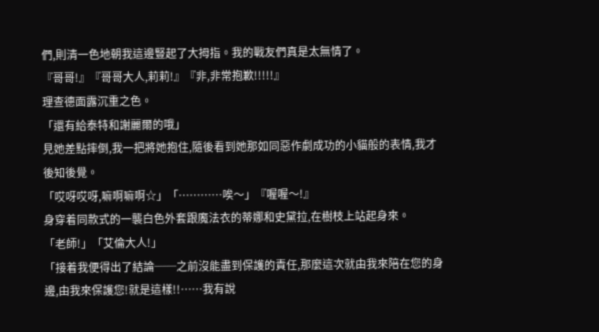們,則清一色地朝我這邊豎起了大拇指。我的戰友們真是太無情了。
『哥哥!』『哥哥大人,莉莉!』『非,非常抱歉!!!!!』
理查德面露沉重之色。
「還有給泰特和謝麗爾的哦」
見她差點摔倒,我一把將她抱住,隨後看到她那如同惡作劇成功的小貓般的表情,我才後知後覺。
「哎呀哎呀,嘛啊嘛啊☆」「…………唉〜」『喔喔〜!』
身穿着同款式的一襲白色外套跟魔法衣的蒂娜和史黛拉,在樹枝上站起身來。
「老師!」「艾倫大人!」
「接着我便得出了結論──之前沒能盡到保護的責任,那麼這次就由我來陪在您的身邊,由我來保護您!就是這樣!!……我有說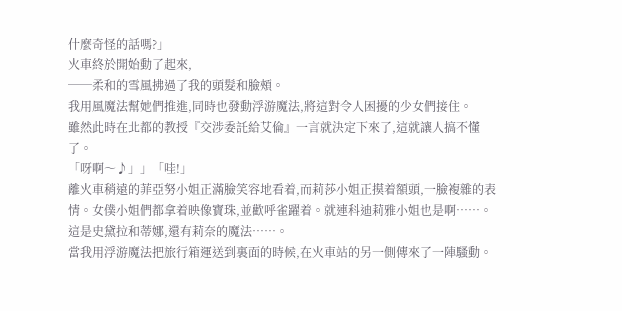什麼奇怪的話嗎?」
火車終於開始動了起來,
──柔和的雪風拂過了我的頭髮和臉頰。
我用風魔法幫她們推進,同時也發動浮游魔法,將這對令人困擾的少女們接住。
雖然此時在北都的教授『交涉委託給艾倫』一言就決定下來了,這就讓人搞不懂了。
「呀啊〜♪」」「哇!」
離火車稍遠的菲亞努小姐正滿臉笑容地看着,而莉莎小姐正摸着額頭,一臉複雜的表情。女僕小姐們都拿着映像寶珠,並歡呼雀躍着。就連科迪莉雅小姐也是啊……。
這是史黛拉和蒂娜,還有莉奈的魔法……。
當我用浮游魔法把旅行箱運送到裏面的時候,在火車站的另一側傳來了一陣騷動。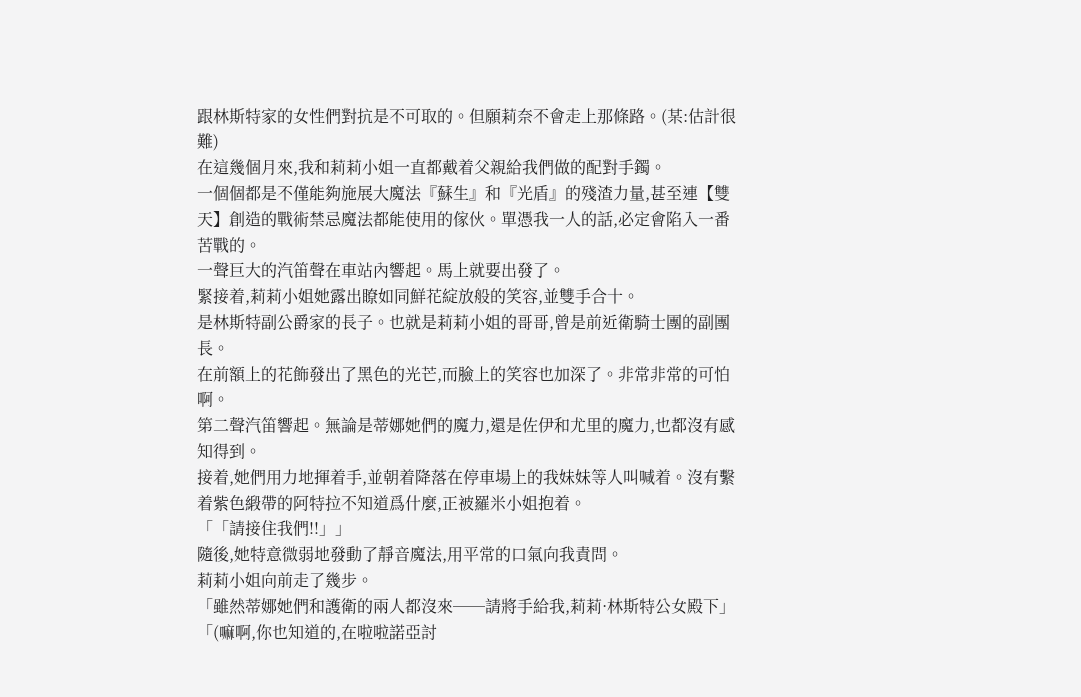跟林斯特家的女性們對抗是不可取的。但願莉奈不會走上那條路。(某:估計很難)
在這幾個月來,我和莉莉小姐一直都戴着父親給我們做的配對手鐲。
一個個都是不僅能夠施展大魔法『蘇生』和『光盾』的殘渣力量,甚至連【雙天】創造的戰術禁忌魔法都能使用的傢伙。單憑我一人的話,必定會陷入一番苦戰的。
一聲巨大的汽笛聲在車站內響起。馬上就要出發了。
緊接着,莉莉小姐她露出瞭如同鮮花綻放般的笑容,並雙手合十。
是林斯特副公爵家的長子。也就是莉莉小姐的哥哥,曾是前近衛騎士團的副團長。
在前額上的花飾發出了黑色的光芒,而臉上的笑容也加深了。非常非常的可怕啊。
第二聲汽笛響起。無論是蒂娜她們的魔力,還是佐伊和尤里的魔力,也都沒有感知得到。
接着,她們用力地揮着手,並朝着降落在停車場上的我妹妹等人叫喊着。沒有繫着紫色緞帶的阿特拉不知道爲什麼,正被羅米小姐抱着。
「「請接住我們!!」」
隨後,她特意微弱地發動了靜音魔法,用平常的口氣向我責問。
莉莉小姐向前走了幾步。
「雖然蒂娜她們和護衛的兩人都沒來──請將手給我,莉莉·林斯特公女殿下」
「(嘛啊,你也知道的,在啦啦諾亞討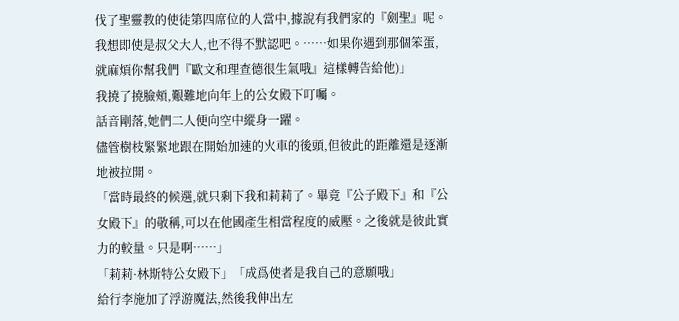伐了聖靈教的使徒第四席位的人當中,據說有我們家的『劍聖』呢。我想即使是叔父大人,也不得不默認吧。……如果你遇到那個笨蛋,就麻煩你幫我們『歐文和理查德很生氣哦』這樣轉告給他)」
我撓了撓臉頰,艱難地向年上的公女殿下叮囑。
話音剛落,她們二人便向空中縱身一躍。
儘管樹枝緊緊地跟在開始加速的火車的後頭,但彼此的距離還是逐漸地被拉開。
「當時最終的候選,就只剩下我和莉莉了。畢竟『公子殿下』和『公女殿下』的敬稱,可以在他國產生相當程度的威壓。之後就是彼此實力的較量。只是啊……」
「莉莉·林斯特公女殿下」「成爲使者是我自己的意願哦」
給行李施加了浮游魔法,然後我伸出左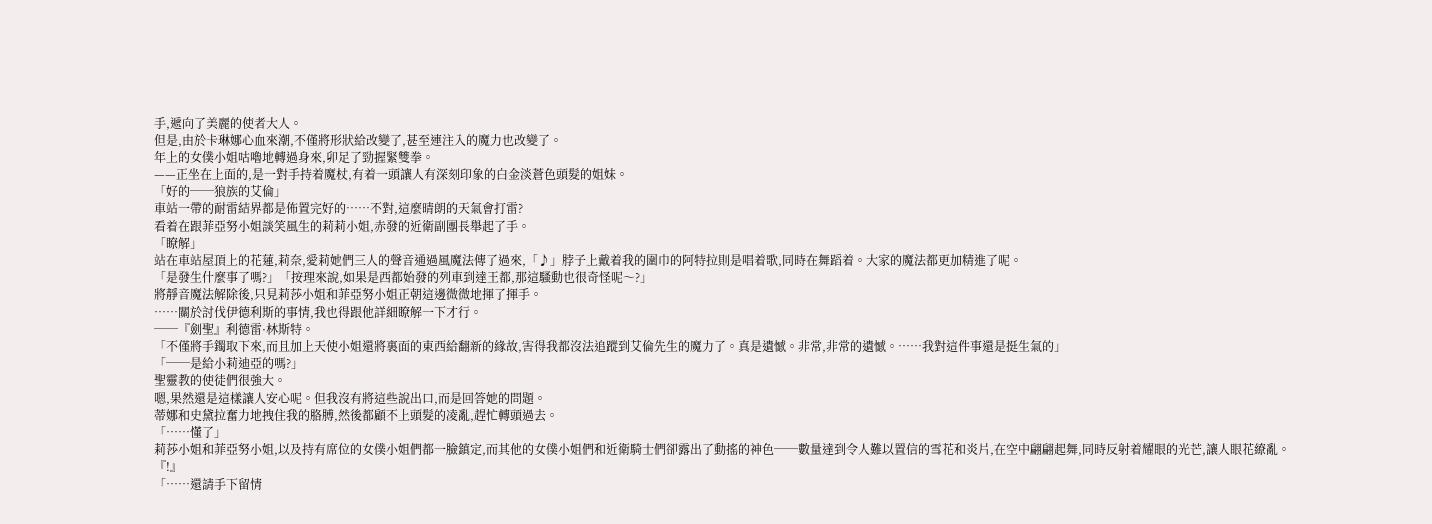手,遞向了美麗的使者大人。
但是,由於卡琳娜心血來潮,不僅將形狀給改變了,甚至連注入的魔力也改變了。
年上的女僕小姐咕嚕地轉過身來,卯足了勁握緊雙拳。
——正坐在上面的,是一對手持着魔杖,有着一頭讓人有深刻印象的白金淡蒼色頭髮的姐妹。
「好的──狼族的艾倫」
車站一帶的耐雷結界都是佈置完好的……不對,這麼晴朗的天氣會打雷?
看着在跟菲亞努小姐談笑風生的莉莉小姐,赤發的近衛副團長舉起了手。
「瞭解」
站在車站屋頂上的花蓮,莉奈,愛莉她們三人的聲音通過風魔法傳了過來,「♪」脖子上戴着我的圍巾的阿特拉則是唱着歌,同時在舞蹈着。大家的魔法都更加精進了呢。
「是發生什麼事了嗎?」「按理來說,如果是西都始發的列車到達王都,那這騷動也很奇怪呢〜?」
將靜音魔法解除後,只見莉莎小姐和菲亞努小姐正朝這邊微微地揮了揮手。
……關於討伐伊德利斯的事情,我也得跟他詳細瞭解一下才行。
──『劍聖』利德雷·林斯特。
「不僅將手鐲取下來,而且加上天使小姐還將裏面的東西給翻新的緣故,害得我都沒法追蹤到艾倫先生的魔力了。真是遺憾。非常,非常的遺憾。……我對這件事還是挺生氣的」
「──是給小莉迪亞的嗎?」
聖靈教的使徒們很強大。
嗯,果然還是這樣讓人安心呢。但我沒有將這些說出口,而是回答她的問題。
蒂娜和史黛拉奮力地拽住我的胳膊,然後都顧不上頭髮的凌亂,趕忙轉頭過去。
「……懂了」
莉莎小姐和菲亞努小姐,以及持有席位的女僕小姐們都一臉鎮定,而其他的女僕小姐們和近衛騎士們卻露出了動搖的神色──數量達到令人難以置信的雪花和炎片,在空中翩翩起舞,同時反射着耀眼的光芒,讓人眼花繚亂。
『!』
「……還請手下留情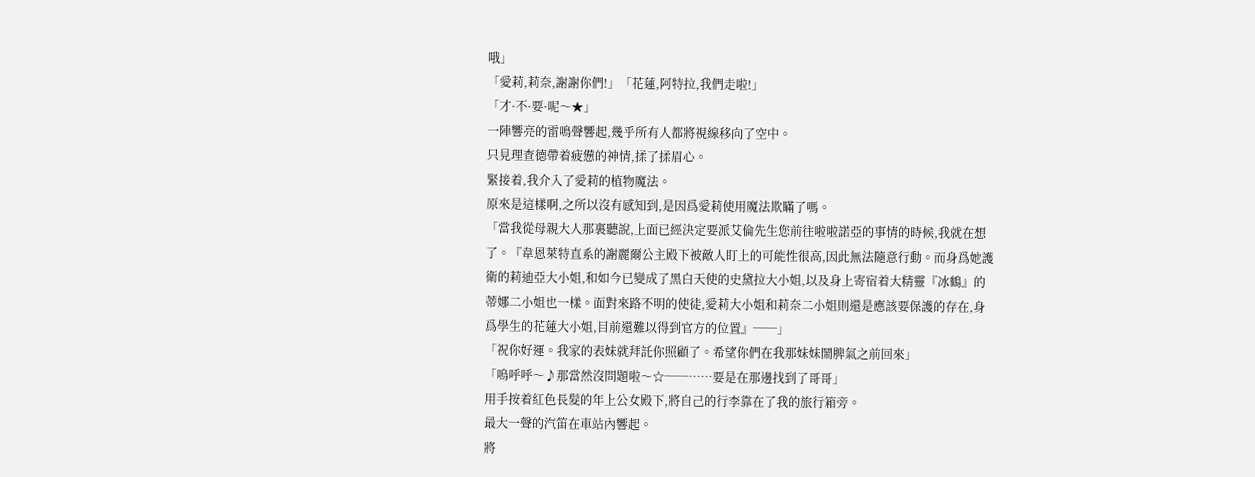哦」
「愛莉,莉奈,謝謝你們!」「花蓮,阿特拉,我們走啦!」
「才·不·要·呢〜★」
一陣響亮的雷鳴聲響起,幾乎所有人都將視線移向了空中。
只見理查德帶着疲憊的神情,揉了揉眉心。
緊接着,我介入了愛莉的植物魔法。
原來是這樣啊,之所以沒有感知到,是因爲愛莉使用魔法欺瞞了嗎。
「當我從母親大人那裏聽說,上面已經決定要派艾倫先生您前往啦啦諾亞的事情的時候,我就在想了。『韋恩萊特直系的謝麗爾公主殿下被敵人盯上的可能性很高,因此無法隨意行動。而身爲她護衛的莉迪亞大小姐,和如今已變成了黑白天使的史黛拉大小姐,以及身上寄宿着大精靈『冰鶴』的蒂娜二小姐也一樣。面對來路不明的使徒,愛莉大小姐和莉奈二小姐則還是應該要保護的存在,身爲學生的花蓮大小姐,目前還難以得到官方的位置』──」
「祝你好運。我家的表妹就拜託你照顧了。希望你們在我那妹妹鬧脾氣之前回來」
「嗚呼呼〜♪那當然沒問題啦〜☆──……要是在那邊找到了哥哥」
用手按着紅色長髮的年上公女殿下,將自己的行李靠在了我的旅行箱旁。
最大一聲的汽笛在車站內響起。
將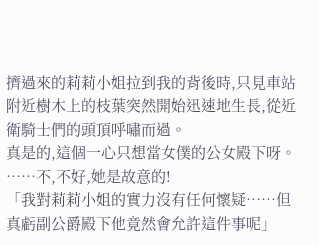擠過來的莉莉小姐拉到我的背後時,只見車站附近樹木上的枝葉突然開始迅速地生長,從近衛騎士們的頭頂呼嘯而過。
真是的,這個一心只想當女僕的公女殿下呀。
……不,不好,她是故意的!
「我對莉莉小姐的實力沒有任何懷疑……但真虧副公爵殿下他竟然會允許這件事呢」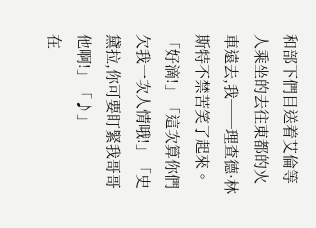和部下們目送着艾倫等人乘坐的去往東都的火車遠去,我──理查德·林斯特不禁苦笑了起來。
「好滴!」「這次算你們欠我一次人情哦!」「史黛拉,你可要盯緊我哥哥他啊!」「♪」
在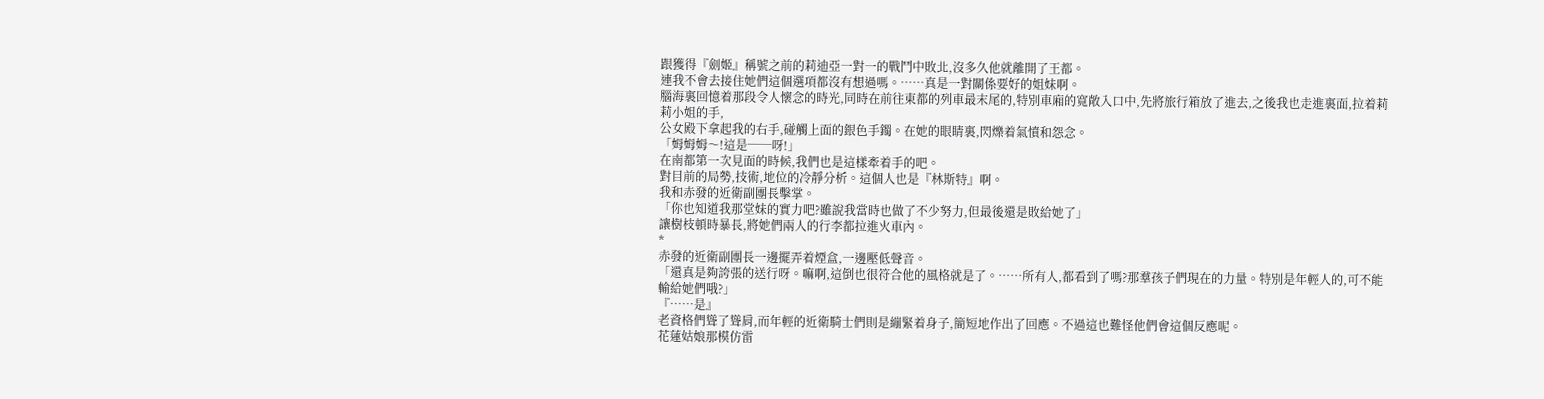跟獲得『劍姬』稱號之前的莉迪亞一對一的戰鬥中敗北,沒多久他就離開了王都。
連我不會去接住她們這個選項都沒有想過嗎。……真是一對關係要好的姐妹啊。
腦海裏回憶着那段令人懷念的時光,同時在前往東都的列車最末尾的,特別車廂的寬敞入口中,先將旅行箱放了進去,之後我也走進裏面,拉着莉莉小姐的手,
公女殿下拿起我的右手,碰觸上面的銀色手鐲。在她的眼睛裏,閃爍着氣憤和怨念。
「姆姆姆〜!這是──呀!」
在南都第一次見面的時候,我們也是這樣牽着手的吧。
對目前的局勢,技術,地位的冷靜分析。這個人也是『林斯特』啊。
我和赤發的近衛副團長擊掌。
「你也知道我那堂妹的實力吧?雖說我當時也做了不少努力,但最後還是敗給她了」
讓樹枝頓時暴長,將她們兩人的行李都拉進火車內。
*
赤發的近衛副團長一邊擺弄着煙盒,一邊壓低聲音。
「還真是夠誇張的送行呀。嘛啊,這倒也很符合他的風格就是了。……所有人,都看到了嗎?那羣孩子們現在的力量。特別是年輕人的,可不能輸給她們哦?」
『……是』
老資格們聳了聳肩,而年輕的近衛騎士們則是繃緊着身子,簡短地作出了回應。不過這也難怪他們會這個反應呢。
花蓮姑娘那模仿雷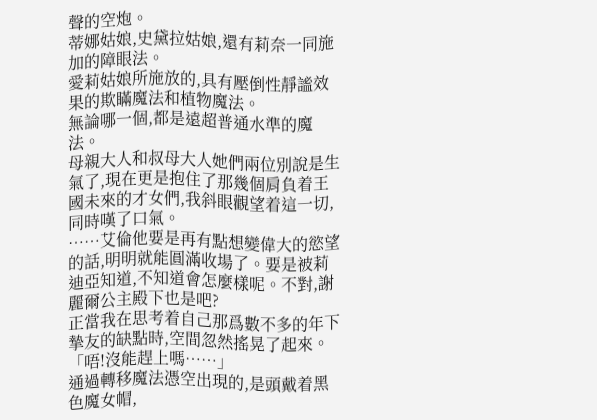聲的空炮。
蒂娜姑娘,史黛拉姑娘,還有莉奈一同施加的障眼法。
愛莉姑娘所施放的,具有壓倒性靜謐效果的欺瞞魔法和植物魔法。
無論哪一個,都是遠超普通水準的魔法。
母親大人和叔母大人她們兩位別說是生氣了,現在更是抱住了那幾個肩負着王國未來的才女們,我斜眼觀望着這一切,同時嘆了口氣。
……艾倫他要是再有點想變偉大的慾望的話,明明就能圓滿收場了。要是被莉迪亞知道,不知道會怎麼樣呢。不對,謝麗爾公主殿下也是吧?
正當我在思考着自己那爲數不多的年下摯友的缺點時,空間忽然搖晃了起來。
「唔!沒能趕上嗎……」
通過轉移魔法憑空出現的,是頭戴着黑色魔女帽,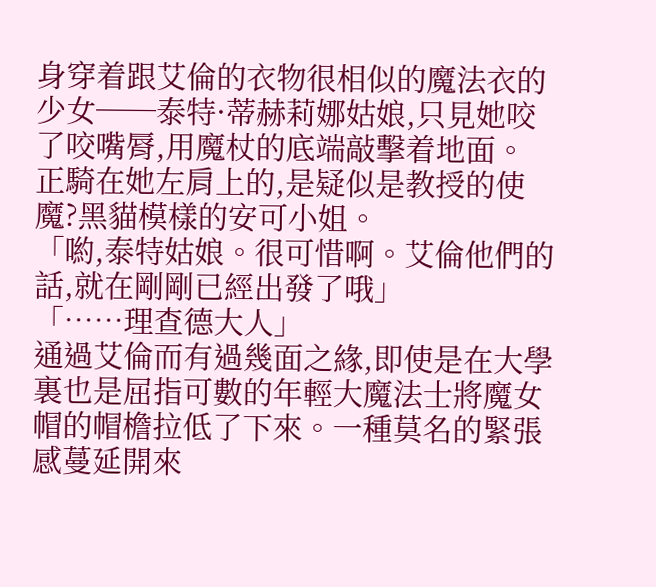身穿着跟艾倫的衣物很相似的魔法衣的少女──泰特·蒂赫莉娜姑娘,只見她咬了咬嘴脣,用魔杖的底端敲擊着地面。
正騎在她左肩上的,是疑似是教授的使魔?黑貓模樣的安可小姐。
「喲,泰特姑娘。很可惜啊。艾倫他們的話,就在剛剛已經出發了哦」
「……理查德大人」
通過艾倫而有過幾面之緣,即使是在大學裏也是屈指可數的年輕大魔法士將魔女帽的帽檐拉低了下來。一種莫名的緊張感蔓延開來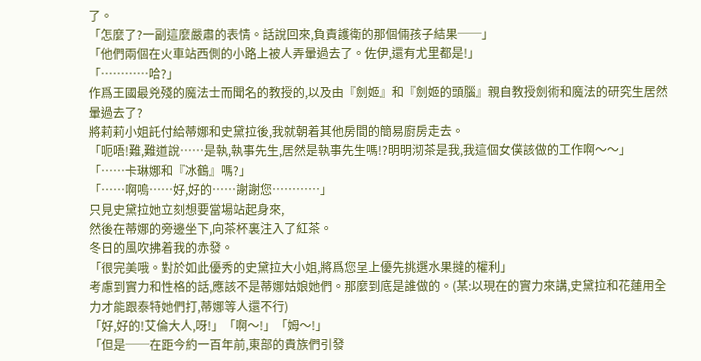了。
「怎麼了?一副這麼嚴肅的表情。話說回來,負責護衛的那個倆孩子結果──」
「他們兩個在火車站西側的小路上被人弄暈過去了。佐伊,還有尤里都是!」
「…………哈?」
作爲王國最兇殘的魔法士而聞名的教授的,以及由『劍姬』和『劍姬的頭腦』親自教授劍術和魔法的研究生居然暈過去了?
將莉莉小姐託付給蒂娜和史黛拉後,我就朝着其他房間的簡易廚房走去。
「呃唔!難,難道說……是執,執事先生,居然是執事先生嗎!?明明沏茶是我,我這個女僕該做的工作啊〜〜」
「……卡琳娜和『冰鶴』嗎?」
「……啊嗚……好,好的……謝謝您…………」
只見史黛拉她立刻想要當場站起身來,
然後在蒂娜的旁邊坐下,向茶杯裏注入了紅茶。
冬日的風吹拂着我的赤發。
「很完美哦。對於如此優秀的史黛拉大小姐,將爲您呈上優先挑選水果撻的權利」
考慮到實力和性格的話,應該不是蒂娜姑娘她們。那麼到底是誰做的。(某:以現在的實力來講,史黛拉和花蓮用全力才能跟泰特她們打,蒂娜等人還不行)
「好,好的!艾倫大人,呀!」「啊〜!」「姆〜!」
「但是──在距今約一百年前,東部的貴族們引發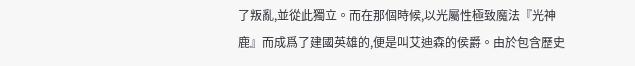了叛亂,並從此獨立。而在那個時候,以光屬性極致魔法『光神鹿』而成爲了建國英雄的,便是叫艾迪森的侯爵。由於包含歷史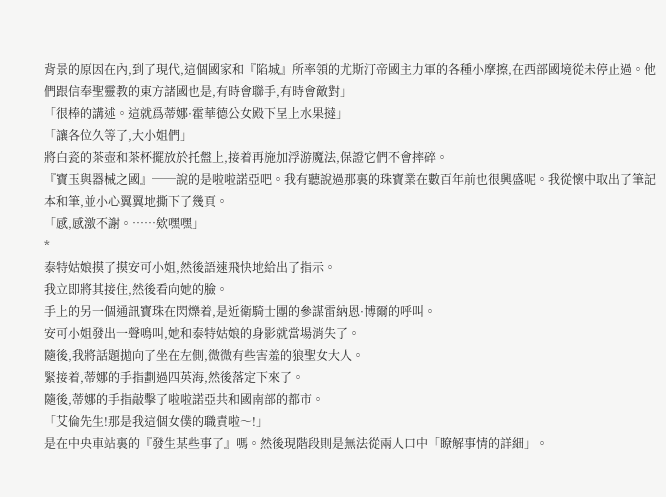背景的原因在內,到了現代,這個國家和『陷城』所率領的尤斯汀帝國主力軍的各種小摩擦,在西部國境從未停止過。他們跟信奉聖靈教的東方諸國也是,有時會聯手,有時會敵對」
「很棒的講述。這就爲蒂娜·霍華德公女殿下呈上水果撻」
「讓各位久等了,大小姐們」
將白瓷的茶壺和茶杯擺放於托盤上,接着再施加浮游魔法,保證它們不會摔碎。
『寶玉與器械之國』──說的是啦啦諾亞吧。我有聽說過那裏的珠寶業在數百年前也很興盛呢。我從懷中取出了筆記本和筆,並小心翼翼地撕下了幾頁。
「感,感激不謝。……欸嘿嘿」
*
泰特姑娘摸了摸安可小姐,然後語速飛快地給出了指示。
我立即將其接住,然後看向她的臉。
手上的另一個通訊寶珠在閃爍着,是近衛騎士團的參謀雷納恩·博爾的呼叫。
安可小姐發出一聲鳴叫,她和泰特姑娘的身影就當場消失了。
隨後,我將話題拋向了坐在左側,微微有些害羞的狼聖女大人。
緊接着,蒂娜的手指劃過四英海,然後落定下來了。
隨後,蒂娜的手指敲擊了啦啦諾亞共和國南部的都市。
「艾倫先生!那是我這個女僕的職責啦〜!」
是在中央車站裏的『發生某些事了』嗎。然後現階段則是無法從兩人口中「瞭解事情的詳細」。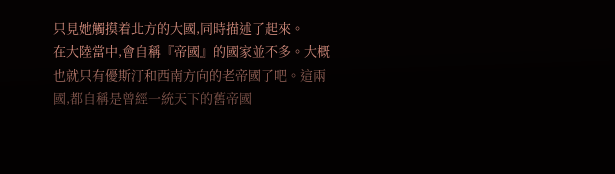只見她觸摸着北方的大國,同時描述了起來。
在大陸當中,會自稱『帝國』的國家並不多。大概也就只有優斯汀和西南方向的老帝國了吧。這兩國,都自稱是曾經一統天下的舊帝國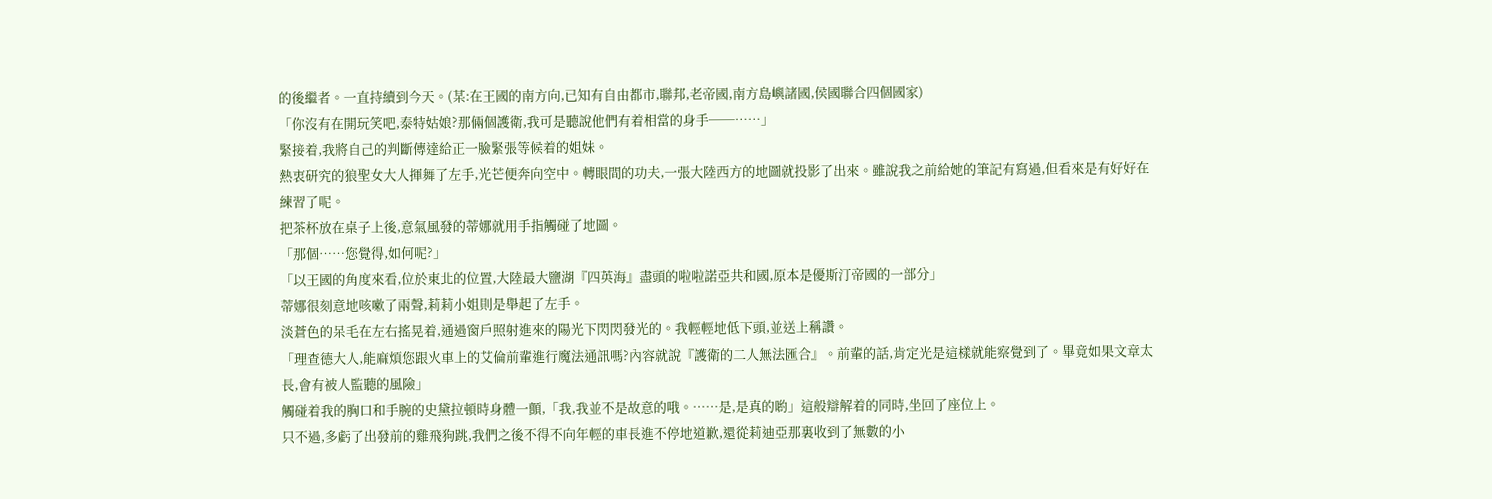的後繼者。一直持續到今天。(某:在王國的南方向,已知有自由都市,聯邦,老帝國,南方島嶼諸國,侯國聯合四個國家)
「你沒有在開玩笑吧,泰特姑娘?那倆個護衛,我可是聽說他們有着相當的身手──……」
緊接着,我將自己的判斷傳達給正一臉緊張等候着的姐妹。
熱衷研究的狼聖女大人揮舞了左手,光芒便奔向空中。轉眼間的功夫,一張大陸西方的地圖就投影了出來。雖說我之前給她的筆記有寫過,但看來是有好好在練習了呢。
把茶杯放在桌子上後,意氣風發的蒂娜就用手指觸碰了地圖。
「那個……您覺得,如何呢?」
「以王國的角度來看,位於東北的位置,大陸最大鹽湖『四英海』盡頭的啦啦諾亞共和國,原本是優斯汀帝國的一部分」
蒂娜很刻意地咳嗽了兩聲,莉莉小姐則是舉起了左手。
淡蒼色的呆毛在左右搖晃着,通過窗戶照射進來的陽光下閃閃發光的。我輕輕地低下頭,並送上稱讚。
「理查德大人,能麻煩您跟火車上的艾倫前輩進行魔法通訊嗎?內容就說『護衛的二人無法匯合』。前輩的話,肯定光是這樣就能察覺到了。畢竟如果文章太長,會有被人監聽的風險」
觸碰着我的胸口和手腕的史黛拉頓時身體一顫,「我,我並不是故意的哦。……是,是真的喲」這般辯解着的同時,坐回了座位上。
只不過,多虧了出發前的雞飛狗跳,我們之後不得不向年輕的車長進不停地道歉,還從莉迪亞那裏收到了無數的小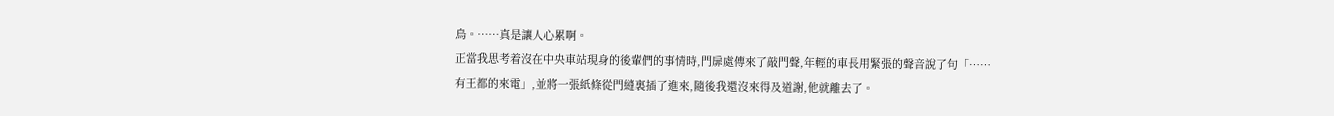鳥。……真是讓人心累啊。
正當我思考着沒在中央車站現身的後輩們的事情時,門扉處傳來了敲門聲,年輕的車長用緊張的聲音說了句「……有王都的來電」,並將一張紙條從門縫裏插了進來,隨後我還沒來得及道謝,他就離去了。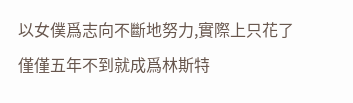以女僕爲志向不斷地努力,實際上只花了僅僅五年不到就成爲林斯特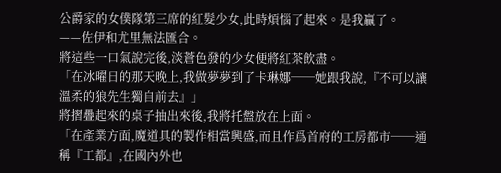公爵家的女僕隊第三席的紅髮少女,此時煩惱了起來。是我贏了。
——佐伊和尤里無法匯合。
將這些一口氣說完後,淡蒼色發的少女便將紅茶飲盡。
「在冰曜日的那天晚上,我做夢夢到了卡琳娜──她跟我說,『不可以讓溫柔的狼先生獨自前去』」
將摺疊起來的桌子抽出來後,我將托盤放在上面。
「在產業方面,魔道具的製作相當興盛,而且作爲首府的工房都市──通稱『工都』,在國內外也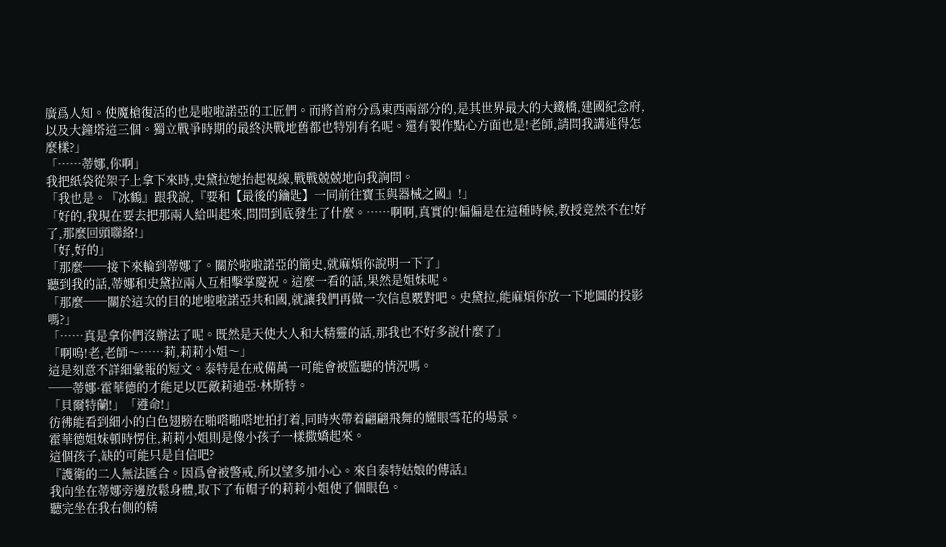廣爲人知。使魔槍復活的也是啦啦諾亞的工匠們。而將首府分爲東西兩部分的,是其世界最大的大鐵橋,建國紀念府,以及大鐘塔這三個。獨立戰爭時期的最終決戰地舊都也特別有名呢。還有製作點心方面也是!老師,請問我講述得怎麼樣?」
「……蒂娜,你啊」
我把紙袋從架子上拿下來時,史黛拉她抬起視線,戰戰兢兢地向我詢問。
「我也是。『冰鶴』跟我說,『要和【最後的鑰匙】一同前往寶玉與器械之國』!」
「好的,我現在要去把那兩人給叫起來,問問到底發生了什麼。……啊啊,真實的!偏偏是在這種時候,教授竟然不在!好了,那麼回頭聯絡!」
「好,好的」
「那麼──接下來輪到蒂娜了。關於啦啦諾亞的簡史,就麻煩你說明一下了」
聽到我的話,蒂娜和史黛拉兩人互相擊掌慶祝。這麼一看的話,果然是姐妹呢。
「那麼──關於這次的目的地啦啦諾亞共和國,就讓我們再做一次信息覈對吧。史黛拉,能麻煩你放一下地圖的投影嗎?」
「……真是拿你們沒辦法了呢。既然是天使大人和大精靈的話,那我也不好多說什麼了」
「啊嗚!老,老師〜……莉,莉莉小姐〜」
這是刻意不詳細彙報的短文。泰特是在戒備萬一可能會被監聽的情況嗎。
──蒂娜·霍華德的才能足以匹敵莉迪亞·林斯特。
「貝爾特蘭!」「遵命!」
彷彿能看到細小的白色翅膀在啪嗒啪嗒地拍打着,同時夾帶着翩翩飛舞的耀眼雪花的場景。
霍華德姐妹頓時愣住,莉莉小姐則是像小孩子一樣撒嬌起來。
這個孩子,缺的可能只是自信吧?
『護衛的二人無法匯合。因爲會被警戒,所以望多加小心。來自泰特姑娘的傳話』
我向坐在蒂娜旁邊放鬆身體,取下了布帽子的莉莉小姐使了個眼色。
聽完坐在我右側的精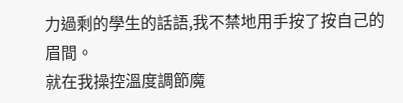力過剩的學生的話語,我不禁地用手按了按自己的眉間。
就在我操控溫度調節魔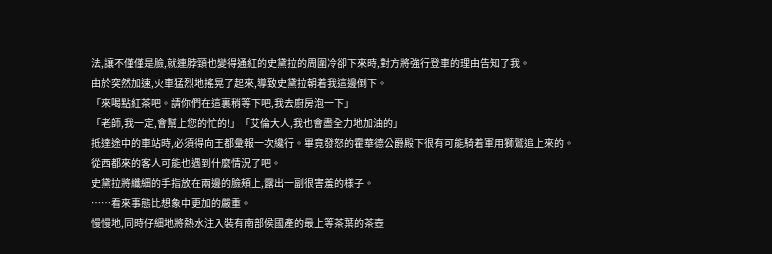法,讓不僅僅是臉,就連脖頸也變得通紅的史黛拉的周圍冷卻下來時,對方將強行登車的理由告知了我。
由於突然加速,火車猛烈地搖晃了起來,導致史黛拉朝着我這邊倒下。
「來喝點紅茶吧。請你們在這裏稍等下吧,我去廚房泡一下」
「老師,我一定,會幫上您的忙的!」「艾倫大人,我也會盡全力地加油的」
抵達途中的車站時,必須得向王都彙報一次纔行。畢竟發怒的霍華德公爵殿下很有可能騎着軍用獅鷲追上來的。
從西都來的客人可能也遇到什麼情況了吧。
史黛拉將纖細的手指放在兩邊的臉頰上,露出一副很害羞的樣子。
……看來事態比想象中更加的嚴重。
慢慢地,同時仔細地將熱水注入裝有南部侯國產的最上等茶葉的茶壺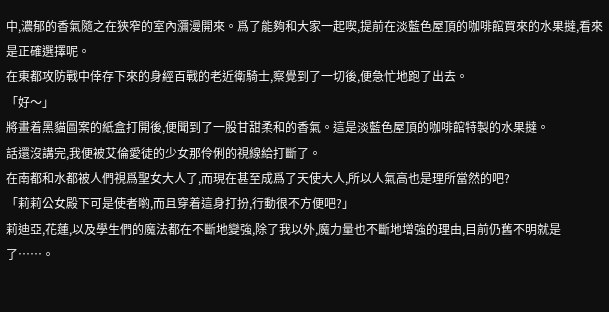中,濃郁的香氣隨之在狹窄的室內瀰漫開來。爲了能夠和大家一起喫,提前在淡藍色屋頂的咖啡館買來的水果撻,看來是正確選擇呢。
在東都攻防戰中倖存下來的身經百戰的老近衛騎士,察覺到了一切後,便急忙地跑了出去。
「好〜」
將畫着黑貓圖案的紙盒打開後,便聞到了一股甘甜柔和的香氣。這是淡藍色屋頂的咖啡館特製的水果撻。
話還沒講完,我便被艾倫愛徒的少女那伶俐的視線給打斷了。
在南都和水都被人們視爲聖女大人了,而現在甚至成爲了天使大人,所以人氣高也是理所當然的吧?
「莉莉公女殿下可是使者喲,而且穿着這身打扮,行動很不方便吧?」
莉迪亞,花蓮,以及學生們的魔法都在不斷地變強,除了我以外,魔力量也不斷地增強的理由,目前仍舊不明就是了……。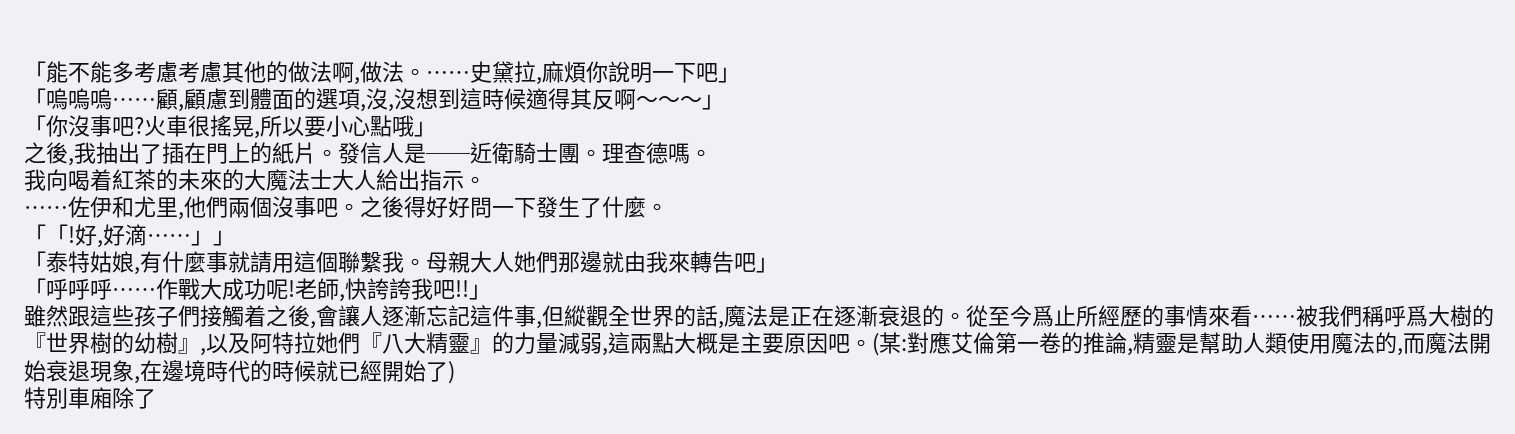「能不能多考慮考慮其他的做法啊,做法。……史黛拉,麻煩你說明一下吧」
「嗚嗚嗚……顧,顧慮到體面的選項,沒,沒想到這時候適得其反啊〜〜〜」
「你沒事吧?火車很搖晃,所以要小心點哦」
之後,我抽出了插在門上的紙片。發信人是──近衛騎士團。理查德嗎。
我向喝着紅茶的未來的大魔法士大人給出指示。
……佐伊和尤里,他們兩個沒事吧。之後得好好問一下發生了什麼。
「「!好,好滴……」」
「泰特姑娘,有什麼事就請用這個聯繫我。母親大人她們那邊就由我來轉告吧」
「呼呼呼……作戰大成功呢!老師,快誇誇我吧!!」
雖然跟這些孩子們接觸着之後,會讓人逐漸忘記這件事,但縱觀全世界的話,魔法是正在逐漸衰退的。從至今爲止所經歷的事情來看……被我們稱呼爲大樹的『世界樹的幼樹』,以及阿特拉她們『八大精靈』的力量減弱,這兩點大概是主要原因吧。(某:對應艾倫第一卷的推論,精靈是幫助人類使用魔法的,而魔法開始衰退現象,在邊境時代的時候就已經開始了)
特別車廂除了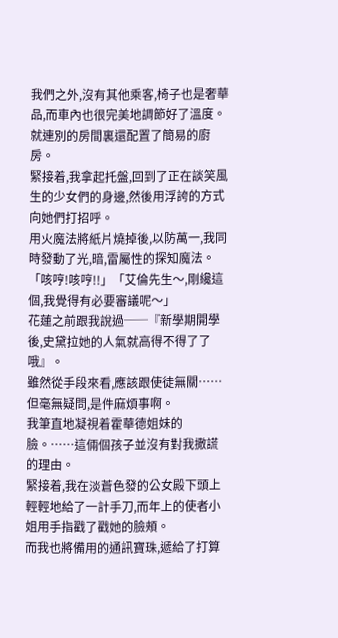我們之外,沒有其他乘客,椅子也是奢華品,而車內也很完美地調節好了溫度。就連別的房間裏還配置了簡易的廚房。
緊接着,我拿起托盤,回到了正在談笑風生的少女們的身邊,然後用浮誇的方式向她們打招呼。
用火魔法將紙片燒掉後,以防萬一,我同時發動了光,暗,雷屬性的探知魔法。
「咳哼!咳哼!!」「艾倫先生〜,剛纔這個,我覺得有必要審議呢〜」
花蓮之前跟我說過──『新學期開學後,史黛拉她的人氣就高得不得了了哦』。
雖然從手段來看,應該跟使徒無關……但毫無疑問,是件麻煩事啊。
我筆直地凝視着霍華德姐妹的臉。……這倆個孩子並沒有對我撒謊的理由。
緊接着,我在淡蒼色發的公女殿下頭上輕輕地給了一計手刀,而年上的使者小姐用手指戳了戳她的臉頰。
而我也將備用的通訊寶珠,遞給了打算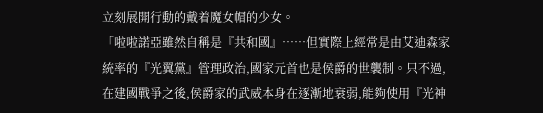立刻展開行動的戴着魔女帽的少女。
「啦啦諾亞雖然自稱是『共和國』……但實際上經常是由艾迪森家統率的『光翼黨』管理政治,國家元首也是侯爵的世襲制。只不過,在建國戰爭之後,侯爵家的武威本身在逐漸地衰弱,能夠使用『光神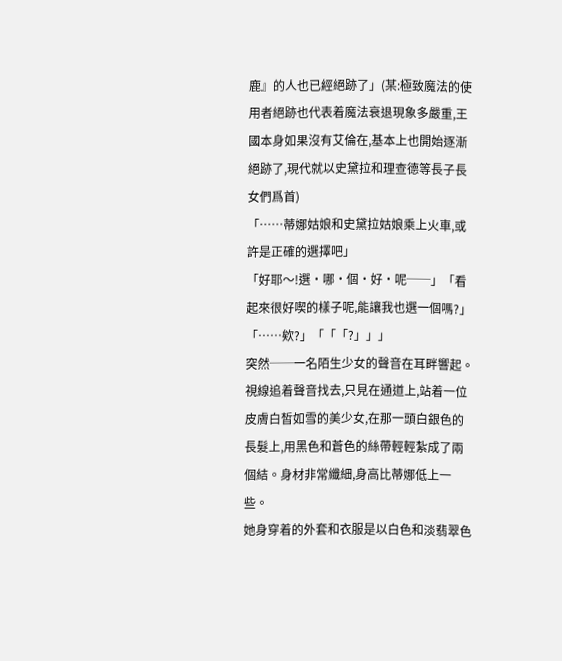鹿』的人也已經絕跡了」(某:極致魔法的使用者絕跡也代表着魔法衰退現象多嚴重,王國本身如果沒有艾倫在,基本上也開始逐漸絕跡了,現代就以史黛拉和理查德等長子長女們爲首)
「……蒂娜姑娘和史黛拉姑娘乘上火車,或許是正確的選擇吧」
「好耶〜!選·哪·個·好·呢──」「看起來很好喫的樣子呢,能讓我也選一個嗎?」
「……欸?」「「「?」」」
突然──一名陌生少女的聲音在耳畔響起。
視線追着聲音找去,只見在通道上,站着一位皮膚白皙如雪的美少女,在那一頭白銀色的長髮上,用黑色和蒼色的絲帶輕輕紮成了兩個結。身材非常纖細,身高比蒂娜低上一些。
她身穿着的外套和衣服是以白色和淡翡翠色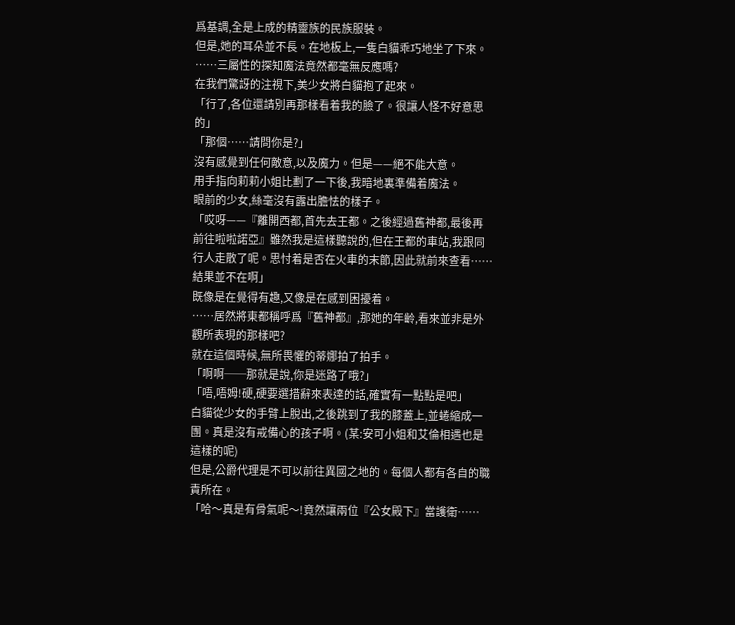爲基調,全是上成的精靈族的民族服裝。
但是,她的耳朵並不長。在地板上,一隻白貓乖巧地坐了下來。
……三屬性的探知魔法竟然都毫無反應嗎?
在我們驚訝的注視下,美少女將白貓抱了起來。
「行了,各位還請別再那樣看着我的臉了。很讓人怪不好意思的」
「那個……請問你是?」
沒有感覺到任何敵意,以及魔力。但是——絕不能大意。
用手指向莉莉小姐比劃了一下後,我暗地裏準備着魔法。
眼前的少女,絲毫沒有露出膽怯的樣子。
「哎呀——『離開西都,首先去王都。之後經過舊神都,最後再前往啦啦諾亞』雖然我是這樣聽說的,但在王都的車站,我跟同行人走散了呢。思忖着是否在火車的末節,因此就前來查看……結果並不在啊」
既像是在覺得有趣,又像是在感到困擾着。
……居然將東都稱呼爲『舊神都』,那她的年齡,看來並非是外觀所表現的那樣吧?
就在這個時候,無所畏懼的蒂娜拍了拍手。
「啊啊──那就是說,你是迷路了哦?」
「唔,唔姆!硬,硬要選措辭來表達的話,確實有一點點是吧」
白貓從少女的手臂上脫出,之後跳到了我的膝蓋上,並蜷縮成一團。真是沒有戒備心的孩子啊。(某:安可小姐和艾倫相遇也是這樣的呢)
但是,公爵代理是不可以前往異國之地的。每個人都有各自的職責所在。
「哈〜真是有骨氣呢〜!竟然讓兩位『公女殿下』當護衛……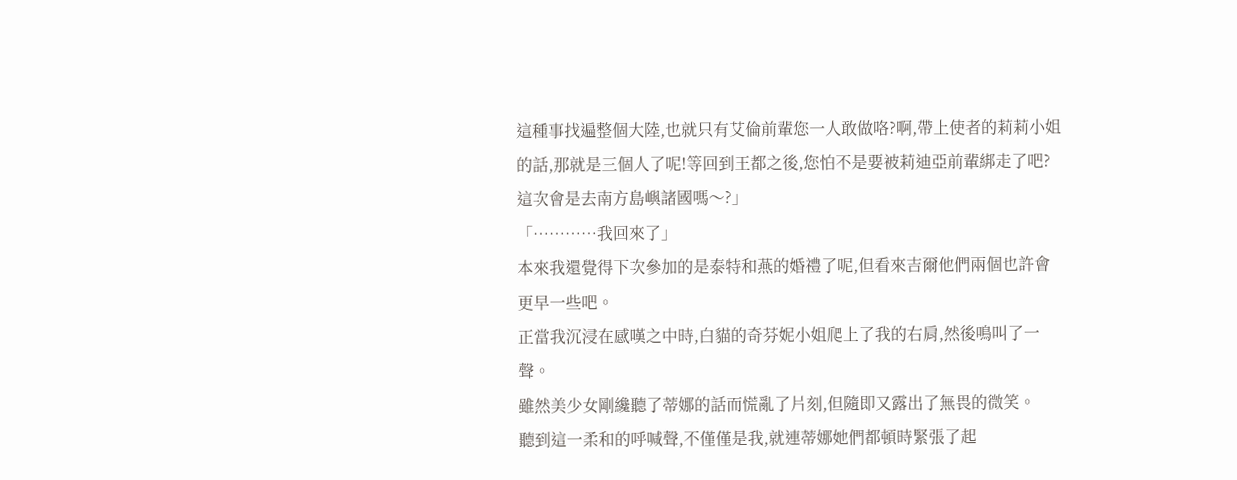這種事找遍整個大陸,也就只有艾倫前輩您一人敢做咯?啊,帶上使者的莉莉小姐的話,那就是三個人了呢!等回到王都之後,您怕不是要被莉迪亞前輩綁走了吧?這次會是去南方島嶼諸國嗎〜?」
「…………我回來了」
本來我還覺得下次參加的是泰特和燕的婚禮了呢,但看來吉爾他們兩個也許會更早一些吧。
正當我沉浸在感嘆之中時,白貓的奇芬妮小姐爬上了我的右肩,然後鳴叫了一聲。
雖然美少女剛纔聽了蒂娜的話而慌亂了片刻,但隨即又露出了無畏的微笑。
聽到這一柔和的呼喊聲,不僅僅是我,就連蒂娜她們都頓時緊張了起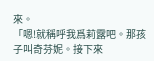來。
「嗯!就稱呼我爲莉露吧。那孩子叫奇芬妮。接下來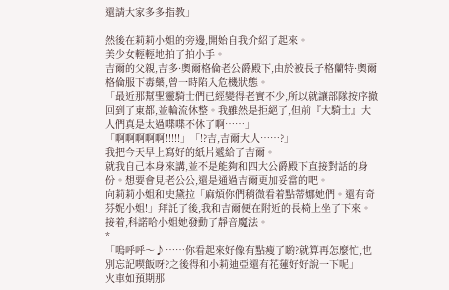還請大家多多指教」

然後在莉莉小姐的旁邊,開始自我介紹了起來。
美少女輕輕地拍了拍小手。
吉爾的父親,吉多·奧爾格倫老公爵殿下,由於被長子格蘭特·奧爾格倫服下毒藥,曾一時陷入危機狀態。
「最近那幫聖靈騎士們已經變得老實不少,所以就讓部隊按序撤回到了東都,並輪流休整。我雖然是拒絕了,但前『大騎士』大人們真是太過喋喋不休了啊……」
「啊啊啊啊啊!!!!!」「!?吉,吉爾大人……?」
我把今天早上寫好的紙片遞給了吉爾。
就我自己本身來講,並不是能夠和四大公爵殿下直接對話的身份。想要會見老公公,還是通過吉爾更加妥當的吧。
向莉莉小姐和史黛拉「麻煩你們稍微看着點蒂娜她們。還有奇芬妮小姐!」拜託了後,我和吉爾便在附近的長椅上坐了下來。接着,科諾哈小姐她發動了靜音魔法。
*
「嗚呼呼〜♪……你看起來好像有點瘦了喲?就算再怎麼忙,也別忘記喫飯呀?之後得和小莉迪亞還有花蓮好好說一下呢」
火車如預期那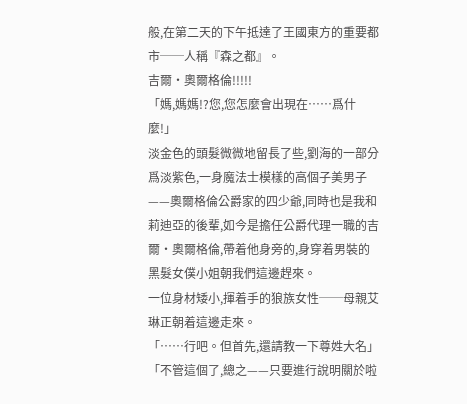般,在第二天的下午抵達了王國東方的重要都市──人稱『森之都』。
吉爾·奧爾格倫!!!!!
「媽,媽媽!?您,您怎麼會出現在……爲什麼!」
淡金色的頭髮微微地留長了些,劉海的一部分爲淡紫色,一身魔法士模樣的高個子美男子——奧爾格倫公爵家的四少爺,同時也是我和莉迪亞的後輩,如今是擔任公爵代理一職的吉爾·奧爾格倫,帶着他身旁的,身穿着男裝的黑髮女僕小姐朝我們這邊趕來。
一位身材矮小,揮着手的狼族女性──母親艾琳正朝着這邊走來。
「……行吧。但首先,還請教一下尊姓大名」
「不管這個了,總之——只要進行說明關於啦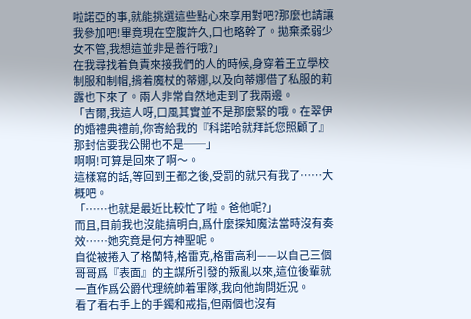啦諾亞的事,就能挑選這些點心來享用對吧?那麼也請讓我參加吧!畢竟現在空腹許久,口也略幹了。拋棄柔弱少女不管,我想這並非是善行哦?」
在我尋找着負責來接我們的人的時候,身穿着王立學校制服和制帽,揹着魔杖的蒂娜,以及向蒂娜借了私服的莉露也下來了。兩人非常自然地走到了我兩邊。
「吉爾,我這人呀,口風其實並不是那麼緊的哦。在翠伊的婚禮典禮前,你寄給我的『科諾哈就拜託您照顧了』那封信要我公開也不是──」
啊啊!可算是回來了啊〜。
這樣寫的話,等回到王都之後,受罰的就只有我了……大概吧。
「……也就是最近比較忙了啦。爸他呢?」
而且,目前我也沒能搞明白,爲什麼探知魔法當時沒有奏效……她究竟是何方神聖呢。
自從被捲入了格蘭特,格雷克,格雷高利——以自己三個哥哥爲『表面』的主謀所引發的叛亂以來,這位後輩就一直作爲公爵代理統帥着軍隊,我向他詢問近況。
看了看右手上的手鐲和戒指,但兩個也沒有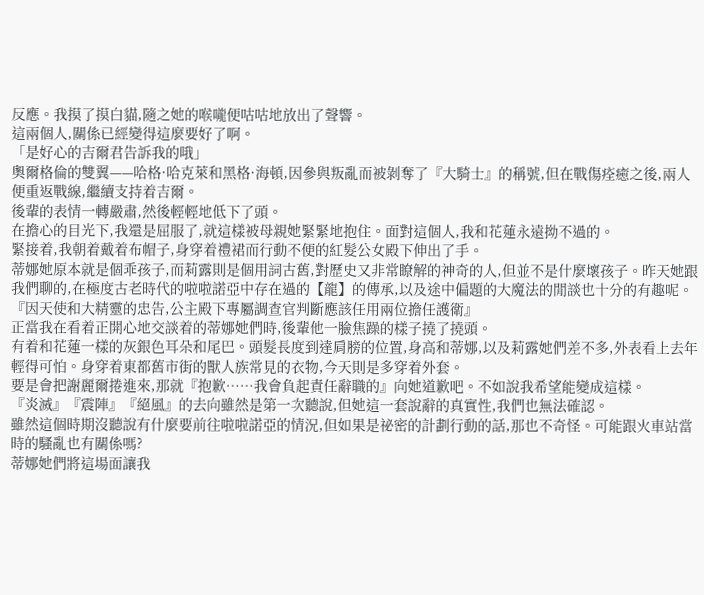反應。我摸了摸白貓,隨之她的喉嚨便咕咕地放出了聲響。
這兩個人,關係已經變得這麼要好了啊。
「是好心的吉爾君告訴我的哦」
奧爾格倫的雙翼——哈格·哈克萊和黑格·海頓,因參與叛亂而被剝奪了『大騎士』的稱號,但在戰傷痊癒之後,兩人便重返戰線,繼續支持着吉爾。
後輩的表情一轉嚴肅,然後輕輕地低下了頭。
在擔心的目光下,我還是屈服了,就這樣被母親她緊緊地抱住。面對這個人,我和花蓮永遠拗不過的。
緊接着,我朝着戴着布帽子,身穿着禮裙而行動不便的紅髮公女殿下伸出了手。
蒂娜她原本就是個乖孩子,而莉露則是個用詞古舊,對歷史又非常瞭解的神奇的人,但並不是什麼壞孩子。昨天她跟我們聊的,在極度古老時代的啦啦諾亞中存在過的【龍】的傳承,以及途中偏題的大魔法的閒談也十分的有趣呢。
『因天使和大精靈的忠告,公主殿下專屬調查官判斷應該任用兩位擔任護衛』
正當我在看着正開心地交談着的蒂娜她們時,後輩他一臉焦躁的樣子撓了撓頭。
有着和花蓮一樣的灰銀色耳朵和尾巴。頭髮長度到達肩膀的位置,身高和蒂娜,以及莉露她們差不多,外表看上去年輕得可怕。身穿着東都舊市街的獸人族常見的衣物,今天則是多穿着外套。
要是會把謝麗爾捲進來,那就『抱歉……我會負起責任辭職的』向她道歉吧。不如說我希望能變成這樣。
『炎滅』『震陣』『絕風』的去向雖然是第一次聽說,但她這一套說辭的真實性,我們也無法確認。
雖然這個時期沒聽說有什麼要前往啦啦諾亞的情況,但如果是祕密的計劃行動的話,那也不奇怪。可能跟火車站當時的騷亂也有關係嗎?
蒂娜她們將這場面讓我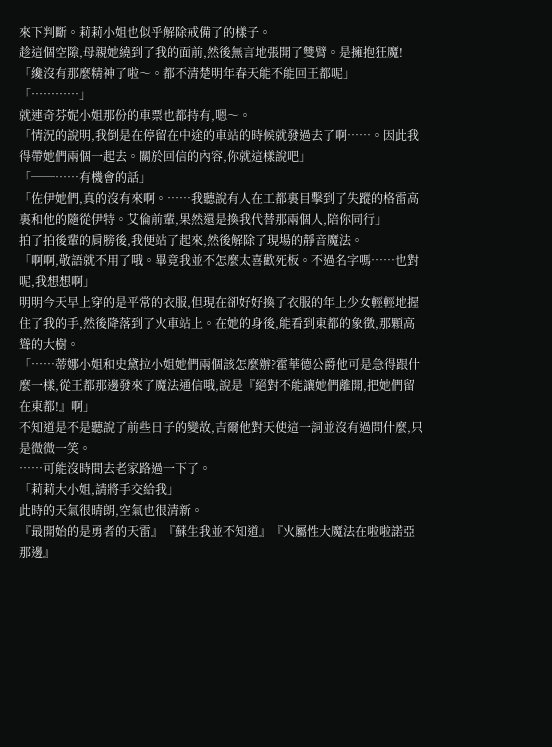來下判斷。莉莉小姐也似乎解除戒備了的樣子。
趁這個空隙,母親她繞到了我的面前,然後無言地張開了雙臂。是擁抱狂魔!
「纔沒有那麼精神了啦〜。都不清楚明年春天能不能回王都呢」「…………」
就連奇芬妮小姐那份的車票也都持有,嗯〜。
「情況的說明,我倒是在停留在中途的車站的時候就發過去了啊……。因此我得帶她們兩個一起去。關於回信的內容,你就這樣說吧」
「──……有機會的話」
「佐伊她們,真的沒有來啊。……我聽說有人在工都裏目擊到了失蹤的格雷高裏和他的隨從伊特。艾倫前輩,果然還是換我代替那兩個人,陪你同行」
拍了拍後輩的肩膀後,我便站了起來,然後解除了現場的靜音魔法。
「啊啊,敬語就不用了哦。畢竟我並不怎麼太喜歡死板。不過名字嗎……也對呢,我想想啊」
明明今天早上穿的是平常的衣服,但現在卻好好換了衣服的年上少女輕輕地握住了我的手,然後降落到了火車站上。在她的身後,能看到東都的象徵,那顆高聳的大樹。
「……蒂娜小姐和史黛拉小姐她們兩個該怎麼辦?霍華德公爵他可是急得跟什麼一樣,從王都那邊發來了魔法通信哦,說是『絕對不能讓她們離開,把她們留在東都!』啊」
不知道是不是聽說了前些日子的變故,吉爾他對天使這一詞並沒有過問什麼,只是微微一笑。
……可能沒時間去老家路過一下了。
「莉莉大小姐,請將手交給我」
此時的天氣很晴朗,空氣也很清新。
『最開始的是勇者的天雷』『蘇生我並不知道』『火屬性大魔法在啦啦諾亞那邊』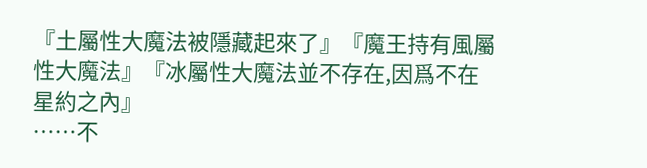『土屬性大魔法被隱藏起來了』『魔王持有風屬性大魔法』『冰屬性大魔法並不存在,因爲不在星約之內』
……不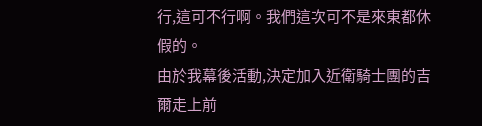行,這可不行啊。我們這次可不是來東都休假的。
由於我幕後活動,決定加入近衛騎士團的吉爾走上前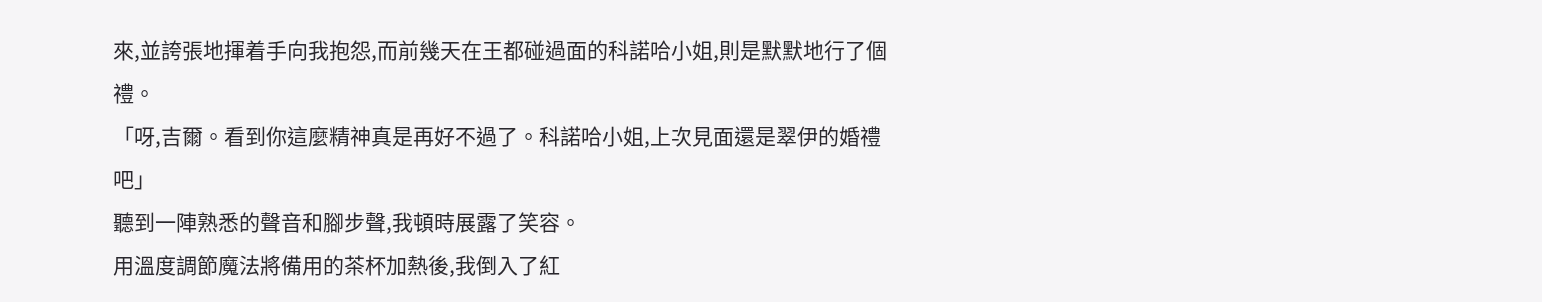來,並誇張地揮着手向我抱怨,而前幾天在王都碰過面的科諾哈小姐,則是默默地行了個禮。
「呀,吉爾。看到你這麼精神真是再好不過了。科諾哈小姐,上次見面還是翠伊的婚禮吧」
聽到一陣熟悉的聲音和腳步聲,我頓時展露了笑容。
用溫度調節魔法將備用的茶杯加熱後,我倒入了紅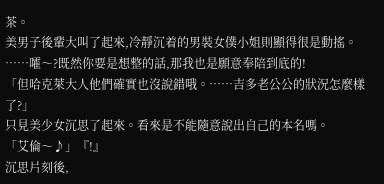茶。
美男子後輩大叫了起來,冷靜沉着的男裝女僕小姐則顯得很是動搖。
……嚯〜?既然你要是想整的話,那我也是願意奉陪到底的!
「但哈克萊大人他們確實也沒說錯哦。……吉多老公公的狀況怎麼樣了?」
只見美少女沉思了起來。看來是不能隨意說出自己的本名嗎。
「艾倫〜♪」『!』
沉思片刻後,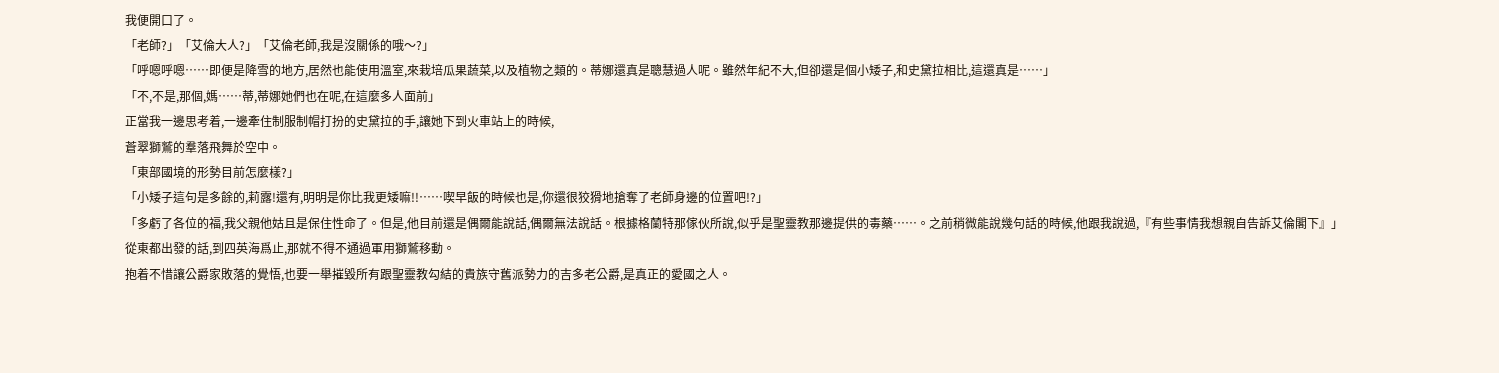我便開口了。
「老師?」「艾倫大人?」「艾倫老師,我是沒關係的哦〜?」
「呼嗯呼嗯……即便是降雪的地方,居然也能使用溫室,來栽培瓜果蔬菜,以及植物之類的。蒂娜還真是聰慧過人呢。雖然年紀不大,但卻還是個小矮子,和史黛拉相比,這還真是……」
「不,不是,那個,媽……蒂,蒂娜她們也在呢,在這麼多人面前」
正當我一邊思考着,一邊牽住制服制帽打扮的史黛拉的手,讓她下到火車站上的時候,
蒼翠獅鷲的羣落飛舞於空中。
「東部國境的形勢目前怎麼樣?」
「小矮子這句是多餘的,莉露!還有,明明是你比我更矮嘛!!……喫早飯的時候也是,你還很狡猾地搶奪了老師身邊的位置吧!?」
「多虧了各位的福,我父親他姑且是保住性命了。但是,他目前還是偶爾能說話,偶爾無法說話。根據格蘭特那傢伙所說,似乎是聖靈教那邊提供的毒藥……。之前稍微能說幾句話的時候,他跟我說過,『有些事情我想親自告訴艾倫閣下』」
從東都出發的話,到四英海爲止,那就不得不通過軍用獅鷲移動。
抱着不惜讓公爵家敗落的覺悟,也要一舉摧毀所有跟聖靈教勾結的貴族守舊派勢力的吉多老公爵,是真正的愛國之人。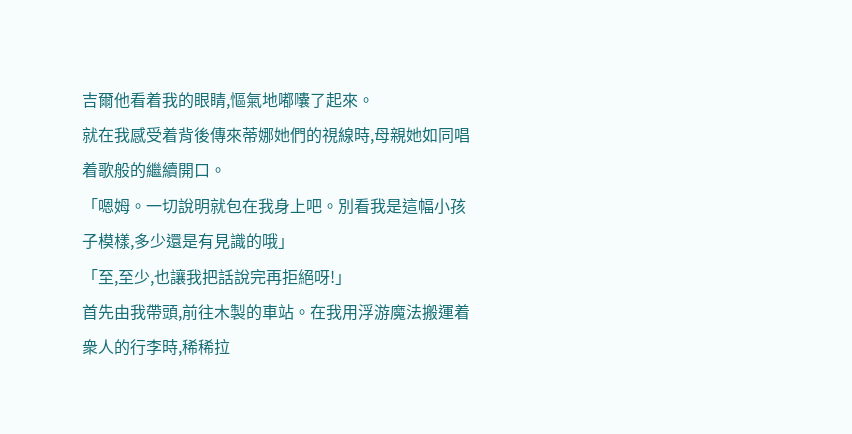吉爾他看着我的眼睛,慪氣地嘟囔了起來。
就在我感受着背後傳來蒂娜她們的視線時,母親她如同唱着歌般的繼續開口。
「嗯姆。一切說明就包在我身上吧。別看我是這幅小孩子模樣,多少還是有見識的哦」
「至,至少,也讓我把話說完再拒絕呀!」
首先由我帶頭,前往木製的車站。在我用浮游魔法搬運着衆人的行李時,稀稀拉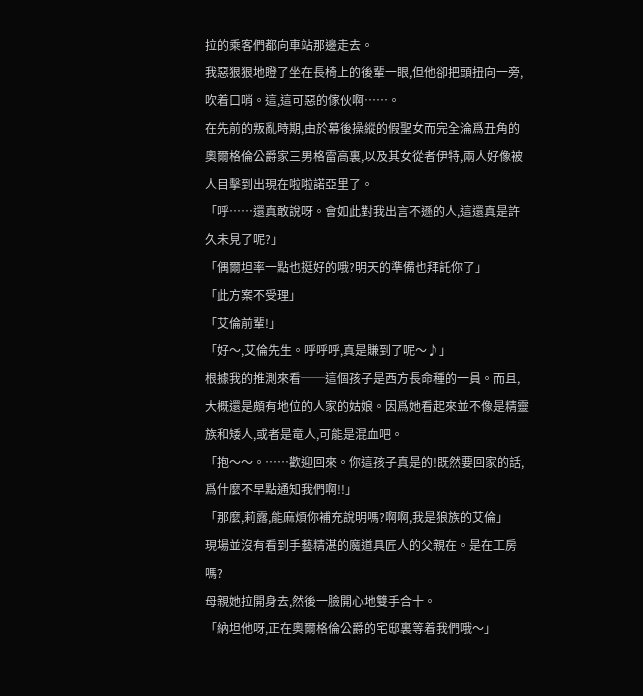拉的乘客們都向車站那邊走去。
我惡狠狠地瞪了坐在長椅上的後輩一眼,但他卻把頭扭向一旁,吹着口哨。這,這可惡的傢伙啊……。
在先前的叛亂時期,由於幕後操縱的假聖女而完全淪爲丑角的奧爾格倫公爵家三男格雷高裏,以及其女從者伊特,兩人好像被人目擊到出現在啦啦諾亞里了。
「呼……還真敢說呀。會如此對我出言不遜的人,這還真是許久未見了呢?」
「偶爾坦率一點也挺好的哦?明天的準備也拜託你了」
「此方案不受理」
「艾倫前輩!」
「好〜,艾倫先生。呼呼呼,真是賺到了呢〜♪」
根據我的推測來看──這個孩子是西方長命種的一員。而且,大概還是頗有地位的人家的姑娘。因爲她看起來並不像是精靈族和矮人,或者是竜人,可能是混血吧。
「抱〜〜。……歡迎回來。你這孩子真是的!既然要回家的話,爲什麼不早點通知我們啊!!」
「那麼,莉露,能麻煩你補充說明嗎?啊啊,我是狼族的艾倫」
現場並沒有看到手藝精湛的魔道具匠人的父親在。是在工房嗎?
母親她拉開身去,然後一臉開心地雙手合十。
「納坦他呀,正在奧爾格倫公爵的宅邸裏等着我們哦〜」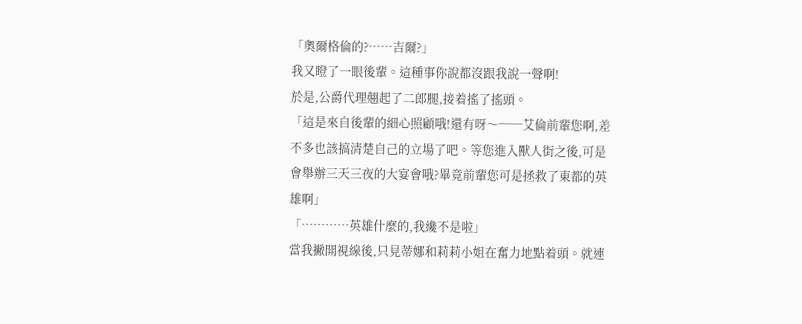「奧爾格倫的?……吉爾?」
我又瞪了一眼後輩。這種事你說都沒跟我說一聲啊!
於是,公爵代理翹起了二郎腿,接着搖了搖頭。
「這是來自後輩的細心照顧哦!還有呀〜──艾倫前輩您啊,差不多也該搞清楚自己的立場了吧。等您進入獸人街之後,可是會舉辦三天三夜的大宴會哦?畢竟前輩您可是拯救了東都的英雄啊」
「…………英雄什麼的,我纔不是啦」
當我撇開視線後,只見蒂娜和莉莉小姐在奮力地點着頭。就連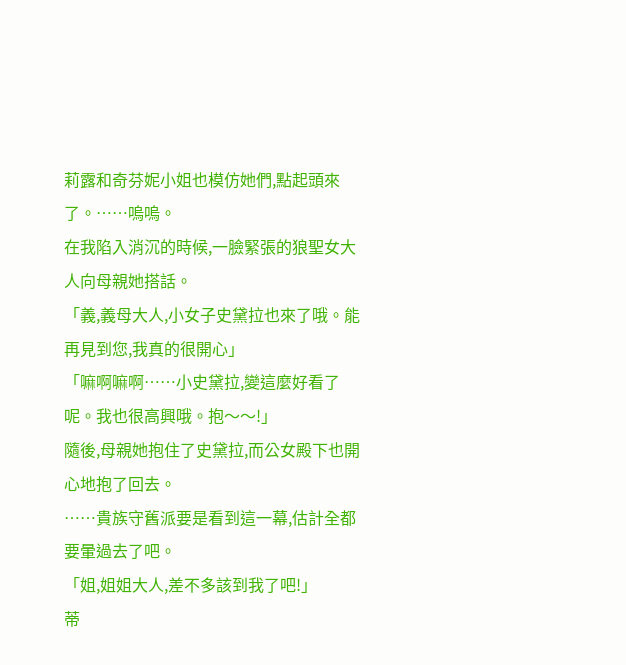莉露和奇芬妮小姐也模仿她們,點起頭來了。……嗚嗚。
在我陷入消沉的時候,一臉緊張的狼聖女大人向母親她搭話。
「義,義母大人,小女子史黛拉也來了哦。能再見到您,我真的很開心」
「嘛啊嘛啊……小史黛拉,變這麼好看了呢。我也很高興哦。抱〜〜!」
隨後,母親她抱住了史黛拉,而公女殿下也開心地抱了回去。
……貴族守舊派要是看到這一幕,估計全都要暈過去了吧。
「姐,姐姐大人,差不多該到我了吧!」
蒂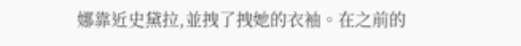娜靠近史黛拉,並拽了拽她的衣袖。在之前的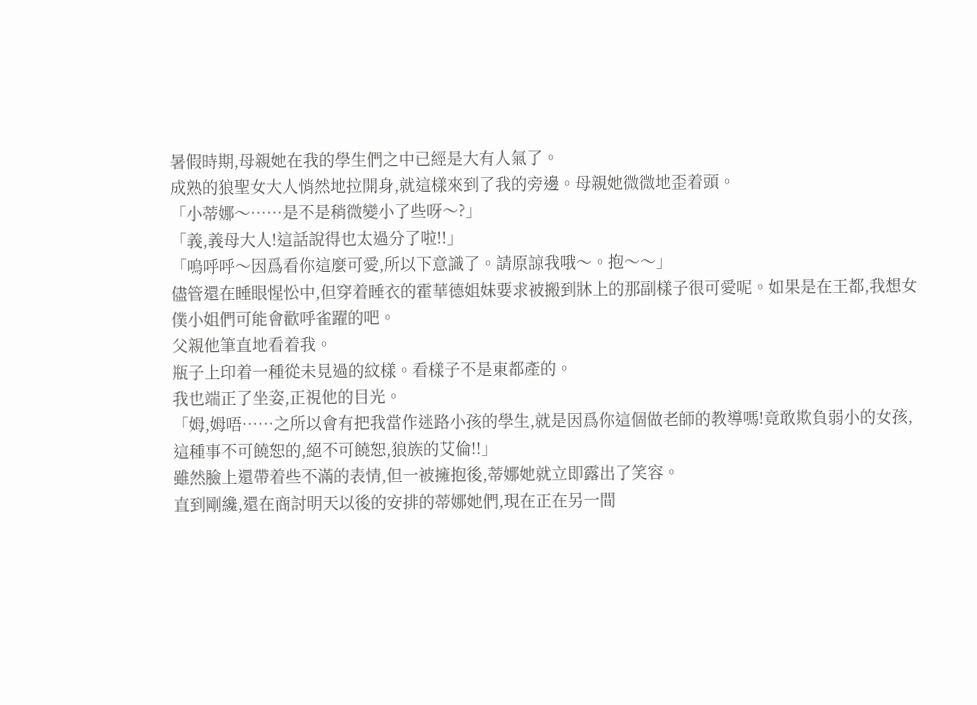暑假時期,母親她在我的學生們之中已經是大有人氣了。
成熟的狼聖女大人悄然地拉開身,就這樣來到了我的旁邊。母親她微微地歪着頭。
「小蒂娜〜……是不是稍微變小了些呀〜?」
「義,義母大人!這話說得也太過分了啦!!」
「嗚呼呼〜因爲看你這麼可愛,所以下意識了。請原諒我哦〜。抱〜〜」
儘管還在睡眼惺忪中,但穿着睡衣的霍華德姐妹要求被搬到牀上的那副樣子很可愛呢。如果是在王都,我想女僕小姐們可能會歡呼雀躍的吧。
父親他筆直地看着我。
瓶子上印着一種從未見過的紋樣。看樣子不是東都產的。
我也端正了坐姿,正視他的目光。
「姆,姆唔……之所以會有把我當作迷路小孩的學生,就是因爲你這個做老師的教導嗎!竟敢欺負弱小的女孩,這種事不可饒恕的,絕不可饒恕,狼族的艾倫!!」
雖然臉上還帶着些不滿的表情,但一被擁抱後,蒂娜她就立即露出了笑容。
直到剛纔,還在商討明天以後的安排的蒂娜她們,現在正在另一間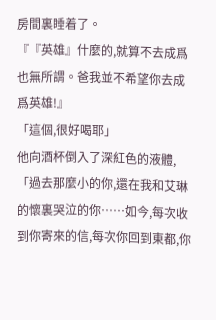房間裏睡着了。
『『英雄』什麼的,就算不去成爲也無所謂。爸我並不希望你去成爲英雄!』
「這個,很好喝耶」
他向酒杯倒入了深紅色的液體,
「過去那麼小的你,還在我和艾琳的懷裏哭泣的你……如今,每次收到你寄來的信,每次你回到東都,你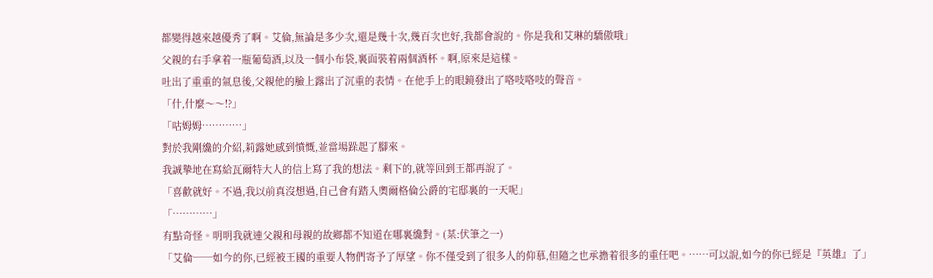都變得越來越優秀了啊。艾倫,無論是多少次,還是幾十次,幾百次也好,我都會說的。你是我和艾琳的驕傲哦」
父親的右手拿着一瓶葡萄酒,以及一個小布袋,裏面裝着兩個酒杯。啊,原來是這樣。
吐出了重重的氣息後,父親他的臉上露出了沉重的表情。在他手上的眼鏡發出了咯吱咯吱的聲音。
「什,什麼〜〜!?」
「咕姆姆…………」
對於我剛纔的介紹,莉露她感到憤慨,並當場跺起了腳來。
我誠摯地在寫給瓦爾特大人的信上寫了我的想法。剩下的,就等回到王都再說了。
「喜歡就好。不過,我以前真沒想過,自己會有踏入奧爾格倫公爵的宅邸裏的一天呢」
「…………」
有點奇怪。明明我就連父親和母親的故鄉都不知道在哪裏纔對。(某:伏筆之一)
「艾倫──如今的你,已經被王國的重要人物們寄予了厚望。你不僅受到了很多人的仰慕,但隨之也承擔着很多的重任吧。……可以說,如今的你已經是『英雄』了」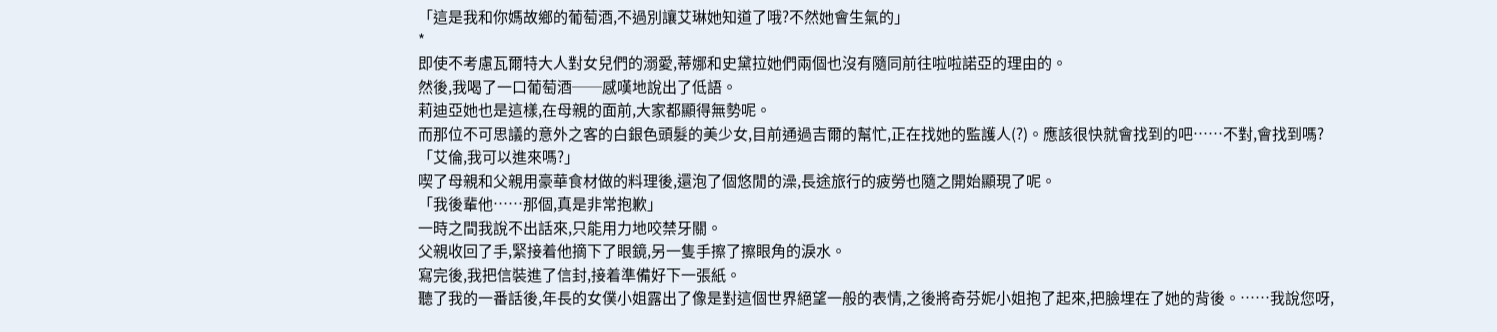「這是我和你媽故鄉的葡萄酒,不過別讓艾琳她知道了哦?不然她會生氣的」
*
即使不考慮瓦爾特大人對女兒們的溺愛,蒂娜和史黛拉她們兩個也沒有隨同前往啦啦諾亞的理由的。
然後,我喝了一口葡萄酒──感嘆地說出了低語。
莉迪亞她也是這樣,在母親的面前,大家都顯得無勢呢。
而那位不可思議的意外之客的白銀色頭髮的美少女,目前通過吉爾的幫忙,正在找她的監護人(?)。應該很快就會找到的吧……不對,會找到嗎?
「艾倫,我可以進來嗎?」
喫了母親和父親用豪華食材做的料理後,還泡了個悠閒的澡,長途旅行的疲勞也隨之開始顯現了呢。
「我後輩他……那個,真是非常抱歉」
一時之間我說不出話來,只能用力地咬禁牙關。
父親收回了手,緊接着他摘下了眼鏡,另一隻手擦了擦眼角的淚水。
寫完後,我把信裝進了信封,接着準備好下一張紙。
聽了我的一番話後,年長的女僕小姐露出了像是對這個世界絕望一般的表情,之後將奇芬妮小姐抱了起來,把臉埋在了她的背後。……我說您呀,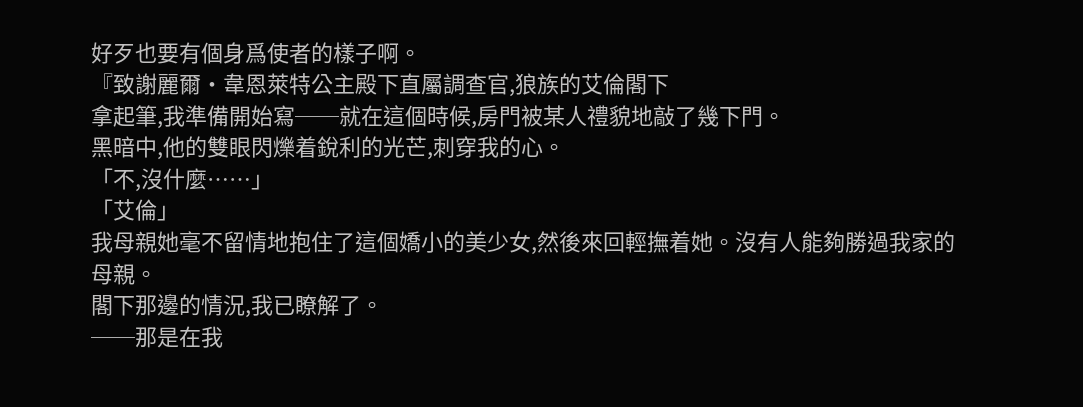好歹也要有個身爲使者的樣子啊。
『致謝麗爾·韋恩萊特公主殿下直屬調查官,狼族的艾倫閣下
拿起筆,我準備開始寫──就在這個時候,房門被某人禮貌地敲了幾下門。
黑暗中,他的雙眼閃爍着銳利的光芒,刺穿我的心。
「不,沒什麼……」
「艾倫」
我母親她毫不留情地抱住了這個嬌小的美少女,然後來回輕撫着她。沒有人能夠勝過我家的母親。
閣下那邊的情況,我已瞭解了。
──那是在我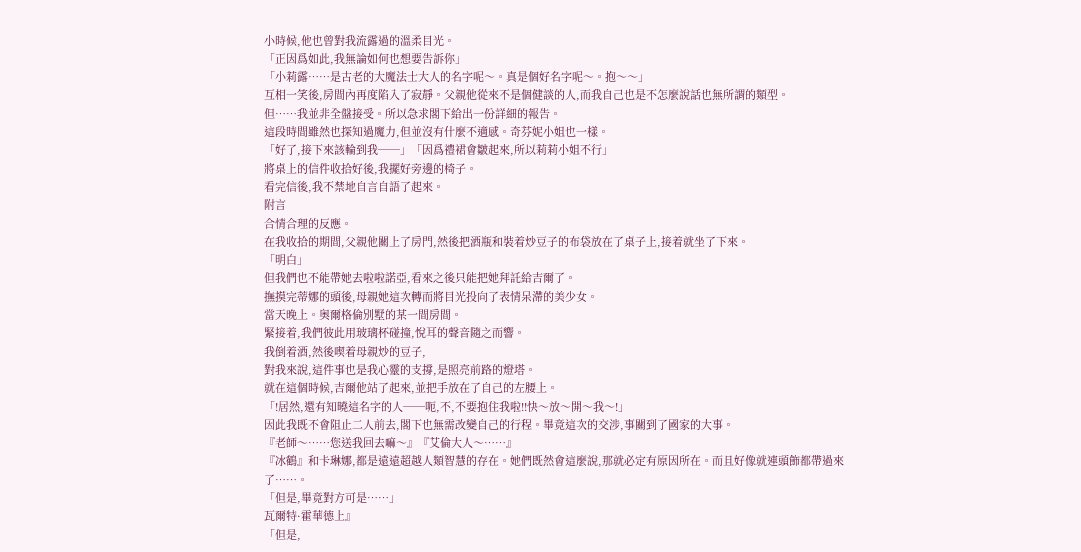小時候,他也曾對我流露過的溫柔目光。
「正因爲如此,我無論如何也想要告訴你」
「小莉露……是古老的大魔法士大人的名字呢〜。真是個好名字呢〜。抱〜〜」
互相一笑後,房間內再度陷入了寂靜。父親他從來不是個健談的人,而我自己也是不怎麼說話也無所謂的類型。
但……我並非全盤接受。所以急求閣下給出一份詳細的報告。
這段時間雖然也探知過魔力,但並沒有什麼不適感。奇芬妮小姐也一樣。
「好了,接下來該輪到我──」「因爲禮裙會皺起來,所以莉莉小姐不行」
將桌上的信件收拾好後,我擺好旁邊的椅子。
看完信後,我不禁地自言自語了起來。
附言
合情合理的反應。
在我收拾的期間,父親他關上了房門,然後把酒瓶和裝着炒豆子的布袋放在了桌子上,接着就坐了下來。
「明白」
但我們也不能帶她去啦啦諾亞,看來之後只能把她拜託給吉爾了。
撫摸完蒂娜的頭後,母親她這次轉而將目光投向了表情呆滯的美少女。
當天晚上。奧爾格倫別墅的某一間房間。
緊接着,我們彼此用玻璃杯碰撞,悅耳的聲音隨之而響。
我倒着酒,然後喫着母親炒的豆子,
對我來說,這件事也是我心靈的支撐,是照亮前路的燈塔。
就在這個時候,吉爾他站了起來,並把手放在了自己的左腰上。
「!居然,還有知曉這名字的人──呃,不,不要抱住我啦!!快〜放〜開〜我〜!」
因此我既不會阻止二人前去,閣下也無需改變自己的行程。畢竟這次的交涉,事關到了國家的大事。
『老師〜……您送我回去嘛〜』『艾倫大人〜……』
『冰鶴』和卡琳娜,都是遠遠超越人類智慧的存在。她們既然會這麼說,那就必定有原因所在。而且好像就連頭飾都帶過來了……。
「但是,畢竟對方可是……」
瓦爾特·霍華德上』
「但是,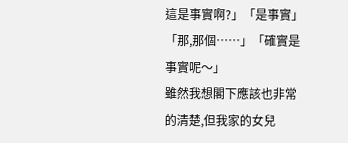這是事實啊?」「是事實」「那,那個……」「確實是事實呢〜」
雖然我想閣下應該也非常的清楚,但我家的女兒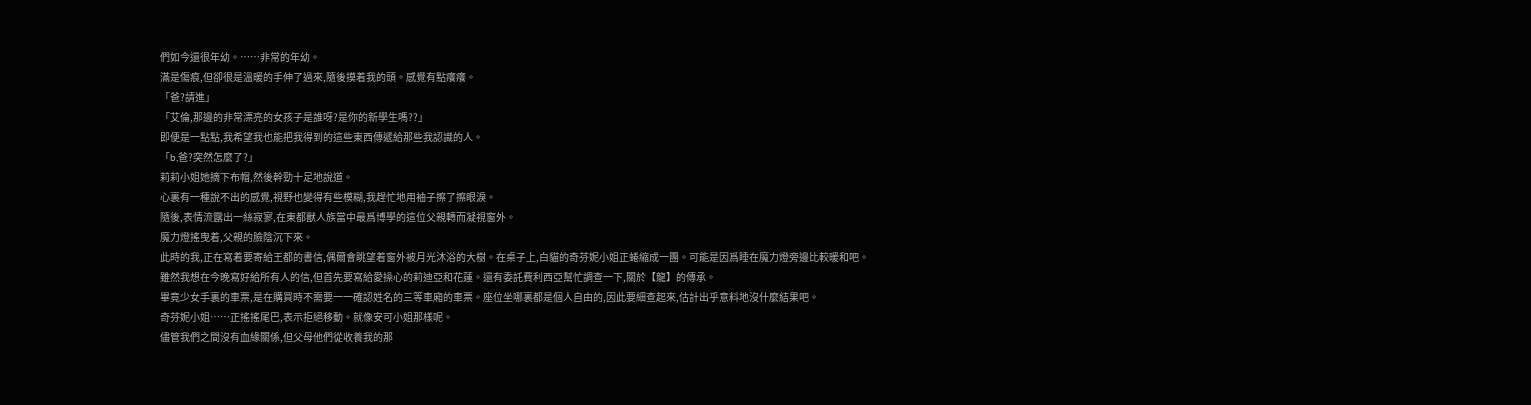們如今還很年幼。……非常的年幼。
滿是傷痕,但卻很是溫暖的手伸了過來,隨後摸着我的頭。感覺有點癢癢。
「爸?請進」
「艾倫,那邊的非常漂亮的女孩子是誰呀?是你的新學生嗎??」
即便是一點點,我希望我也能把我得到的這些東西傳遞給那些我認識的人。
「b,爸?突然怎麼了?」
莉莉小姐她摘下布帽,然後幹勁十足地說道。
心裏有一種說不出的感覺,視野也變得有些模糊,我趕忙地用袖子擦了擦眼淚。
隨後,表情流露出一絲寂寥,在東都獸人族當中最爲博學的這位父親轉而凝視窗外。
魔力燈搖曳着,父親的臉陰沉下來。
此時的我,正在寫着要寄給王都的書信,偶爾會眺望着窗外被月光沐浴的大樹。在桌子上,白貓的奇芬妮小姐正蜷縮成一團。可能是因爲睡在魔力燈旁邊比較暖和吧。
雖然我想在今晚寫好給所有人的信,但首先要寫給愛操心的莉迪亞和花蓮。還有委託費利西亞幫忙調查一下,關於【龍】的傳承。
畢竟少女手裏的車票,是在購買時不需要一一確認姓名的三等車廂的車票。座位坐哪裏都是個人自由的,因此要細查起來,估計出乎意料地沒什麼結果吧。
奇芬妮小姐……正搖搖尾巴,表示拒絕移動。就像安可小姐那樣呢。
儘管我們之間沒有血緣關係,但父母他們從收養我的那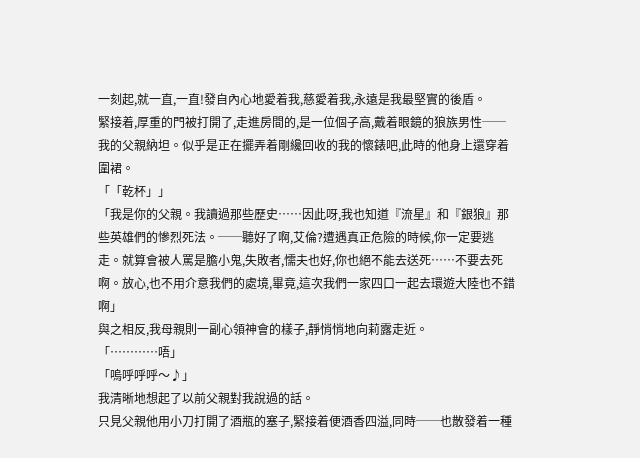一刻起,就一直,一直!發自內心地愛着我,慈愛着我,永遠是我最堅實的後盾。
緊接着,厚重的門被打開了,走進房間的,是一位個子高,戴着眼鏡的狼族男性──我的父親納坦。似乎是正在擺弄着剛纔回收的我的懷錶吧,此時的他身上還穿着圍裙。
「「乾杯」」
「我是你的父親。我讀過那些歷史……因此呀,我也知道『流星』和『銀狼』那些英雄們的慘烈死法。──聽好了啊,艾倫?遭遇真正危險的時候,你一定要逃走。就算會被人罵是膽小鬼,失敗者,懦夫也好,你也絕不能去送死……不要去死啊。放心,也不用介意我們的處境,畢竟,這次我們一家四口一起去環遊大陸也不錯啊」
與之相反,我母親則一副心領神會的樣子,靜悄悄地向莉露走近。
「…………唔」
「嗚呼呼呼〜♪」
我清晰地想起了以前父親對我說過的話。
只見父親他用小刀打開了酒瓶的塞子,緊接着便酒香四溢,同時──也散發着一種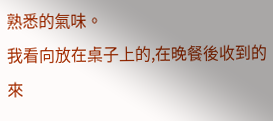熟悉的氣味。
我看向放在桌子上的,在晚餐後收到的來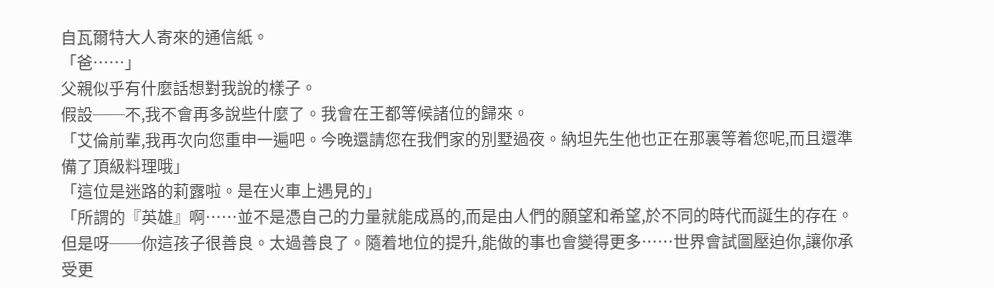自瓦爾特大人寄來的通信紙。
「爸……」
父親似乎有什麼話想對我說的樣子。
假設──不,我不會再多說些什麼了。我會在王都等候諸位的歸來。
「艾倫前輩,我再次向您重申一遍吧。今晚還請您在我們家的別墅過夜。納坦先生他也正在那裏等着您呢,而且還準備了頂級料理哦」
「這位是迷路的莉露啦。是在火車上遇見的」
「所謂的『英雄』啊……並不是憑自己的力量就能成爲的,而是由人們的願望和希望,於不同的時代而誕生的存在。但是呀──你這孩子很善良。太過善良了。隨着地位的提升,能做的事也會變得更多……世界會試圖壓迫你,讓你承受更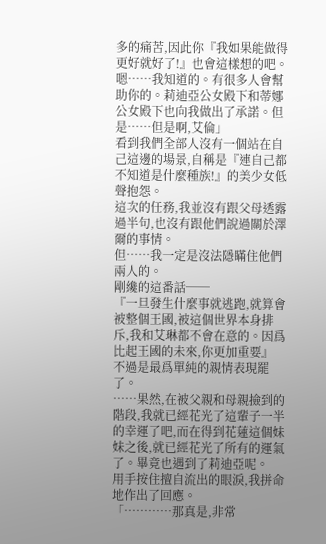多的痛苦,因此你『我如果能做得更好就好了!』也會這樣想的吧。嗯……我知道的。有很多人會幫助你的。莉迪亞公女殿下和蒂娜公女殿下也向我做出了承諾。但是……但是啊,艾倫」
看到我們全部人沒有一個站在自己這邊的場景,自稱是『連自己都不知道是什麼種族!』的美少女低聲抱怨。
這次的任務,我並沒有跟父母透露過半句,也沒有跟他們說過關於澤爾的事情。
但……我一定是沒法隱瞞住他們兩人的。
剛纔的這番話──
『一旦發生什麼事就逃跑,就算會被整個王國,被這個世界本身排斥,我和艾琳都不會在意的。因爲比起王國的未來,你更加重要』
不過是最爲單純的親情表現罷了。
……果然,在被父親和母親撿到的階段,我就已經花光了這輩子一半的幸運了吧,而在得到花蓮這個妹妹之後,就已經花光了所有的運氣了。畢竟也遇到了莉迪亞呢。
用手按住擅自流出的眼淚,我拼命地作出了回應。
「…………那真是,非常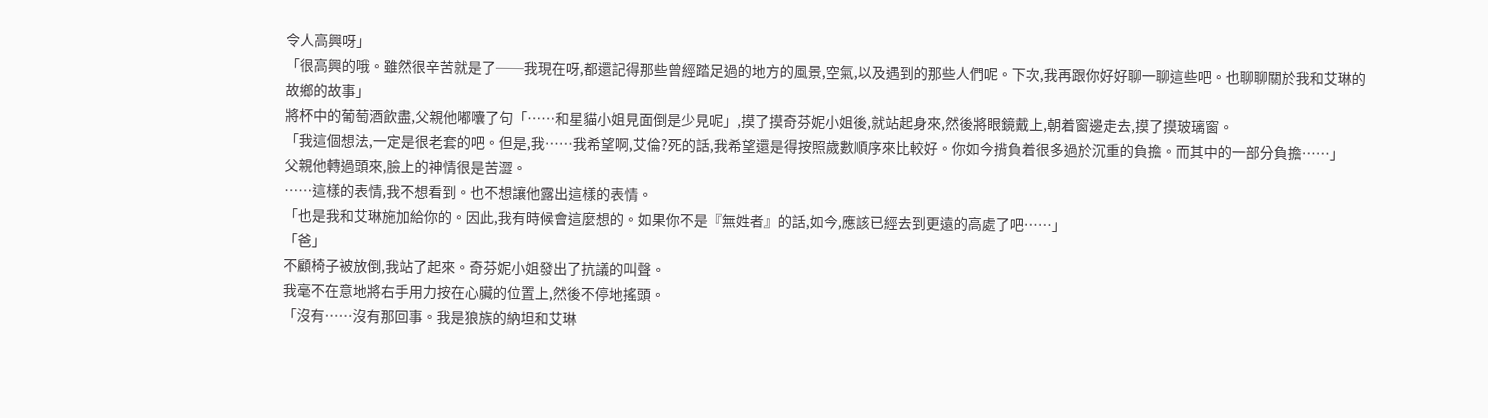令人高興呀」
「很高興的哦。雖然很辛苦就是了──我現在呀,都還記得那些曾經踏足過的地方的風景,空氣,以及遇到的那些人們呢。下次,我再跟你好好聊一聊這些吧。也聊聊關於我和艾琳的故鄉的故事」
將杯中的葡萄酒飲盡,父親他嘟囔了句「……和星貓小姐見面倒是少見呢」,摸了摸奇芬妮小姐後,就站起身來,然後將眼鏡戴上,朝着窗邊走去,摸了摸玻璃窗。
「我這個想法,一定是很老套的吧。但是,我……我希望啊,艾倫?死的話,我希望還是得按照歲數順序來比較好。你如今揹負着很多過於沉重的負擔。而其中的一部分負擔……」
父親他轉過頭來,臉上的神情很是苦澀。
……這樣的表情,我不想看到。也不想讓他露出這樣的表情。
「也是我和艾琳施加給你的。因此,我有時候會這麼想的。如果你不是『無姓者』的話,如今,應該已經去到更遠的高處了吧……」
「爸」
不顧椅子被放倒,我站了起來。奇芬妮小姐發出了抗議的叫聲。
我毫不在意地將右手用力按在心臟的位置上,然後不停地搖頭。
「沒有……沒有那回事。我是狼族的納坦和艾琳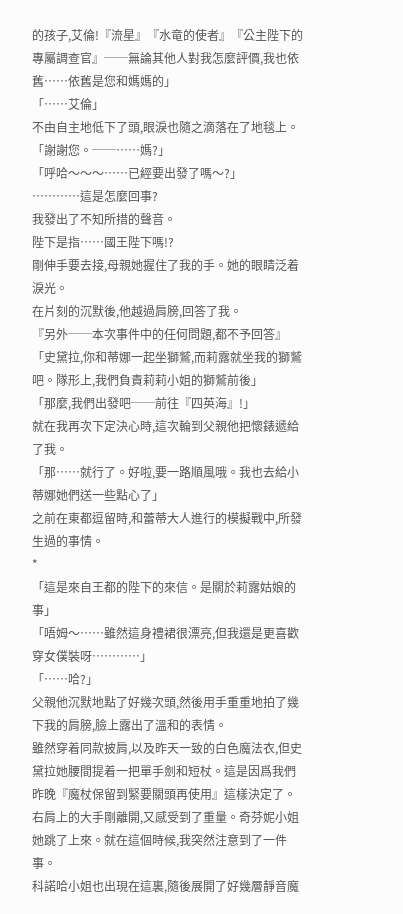的孩子,艾倫!『流星』『水竜的使者』『公主陛下的專屬調查官』──無論其他人對我怎麼評價,我也依舊……依舊是您和媽媽的」
「……艾倫」
不由自主地低下了頭,眼淚也隨之滴落在了地毯上。
「謝謝您。──……媽?」
「呼哈〜〜〜……已經要出發了嗎〜?」
…………這是怎麼回事?
我發出了不知所措的聲音。
陛下是指……國王陛下嗎!?
剛伸手要去接,母親她握住了我的手。她的眼睛泛着淚光。
在片刻的沉默後,他越過肩膀,回答了我。
『另外──本次事件中的任何問題,都不予回答』
「史黛拉,你和蒂娜一起坐獅鷲,而莉露就坐我的獅鷲吧。隊形上,我們負責莉莉小姐的獅鷲前後」
「那麼,我們出發吧──前往『四英海』!」
就在我再次下定決心時,這次輪到父親他把懷錶遞給了我。
「那……就行了。好啦,要一路順風哦。我也去給小蒂娜她們送一些點心了」
之前在東都逗留時,和蕾蒂大人進行的模擬戰中,所發生過的事情。
*
「這是來自王都的陛下的來信。是關於莉露姑娘的事」
「唔姆〜……雖然這身禮裙很漂亮,但我還是更喜歡穿女僕裝呀…………」
「……哈?」
父親他沉默地點了好幾次頭,然後用手重重地拍了幾下我的肩膀,臉上露出了溫和的表情。
雖然穿着同款披肩,以及昨天一致的白色魔法衣,但史黛拉她腰間提着一把單手劍和短杖。這是因爲我們昨晚『魔杖保留到緊要關頭再使用』這樣決定了。
右肩上的大手剛離開,又感受到了重量。奇芬妮小姐她跳了上來。就在這個時候,我突然注意到了一件事。
科諾哈小姐也出現在這裏,隨後展開了好幾層靜音魔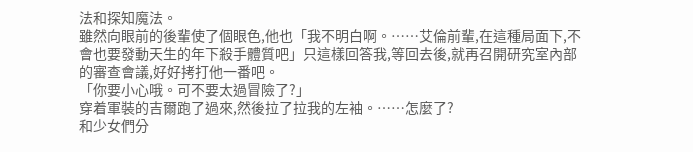法和探知魔法。
雖然向眼前的後輩使了個眼色,他也「我不明白啊。……艾倫前輩,在這種局面下,不會也要發動天生的年下殺手體質吧」只這樣回答我,等回去後,就再召開研究室內部的審查會議,好好拷打他一番吧。
「你要小心哦。可不要太過冒險了?」
穿着軍裝的吉爾跑了過來,然後拉了拉我的左袖。……怎麼了?
和少女們分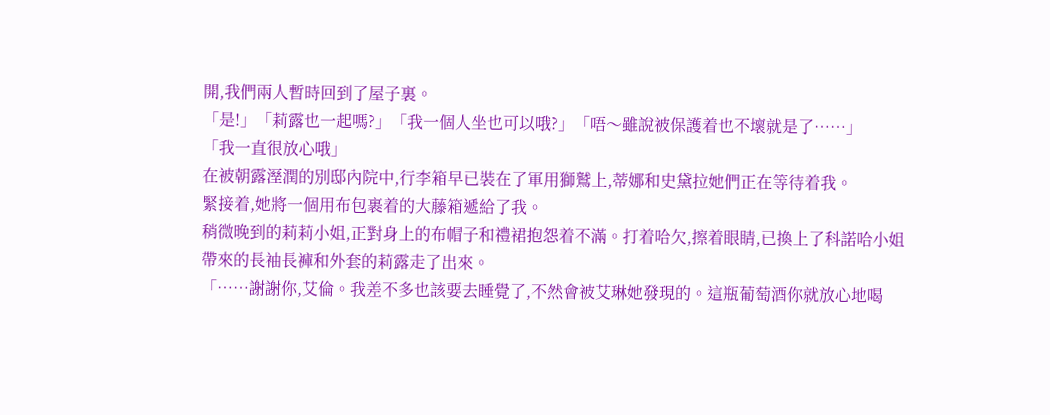開,我們兩人暫時回到了屋子裏。
「是!」「莉露也一起嗎?」「我一個人坐也可以哦?」「唔〜雖說被保護着也不壞就是了……」
「我一直很放心哦」
在被朝露溼潤的別邸內院中,行李箱早已裝在了軍用獅鷲上,蒂娜和史黛拉她們正在等待着我。
緊接着,她將一個用布包裹着的大藤箱遞給了我。
稍微晚到的莉莉小姐,正對身上的布帽子和禮裙抱怨着不滿。打着哈欠,擦着眼睛,已換上了科諾哈小姐帶來的長袖長褲和外套的莉露走了出來。
「……謝謝你,艾倫。我差不多也該要去睡覺了,不然會被艾琳她發現的。這瓶葡萄酒你就放心地喝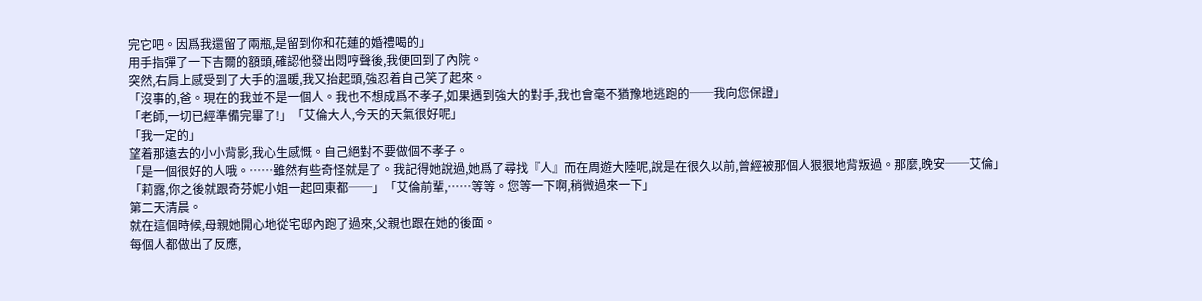完它吧。因爲我還留了兩瓶,是留到你和花蓮的婚禮喝的」
用手指彈了一下吉爾的額頭,確認他發出悶哼聲後,我便回到了內院。
突然,右肩上感受到了大手的溫暖,我又抬起頭,強忍着自己笑了起來。
「沒事的,爸。現在的我並不是一個人。我也不想成爲不孝子,如果遇到強大的對手,我也會毫不猶豫地逃跑的──我向您保證」
「老師,一切已經準備完畢了!」「艾倫大人,今天的天氣很好呢」
「我一定的」
望着那遠去的小小背影,我心生感慨。自己絕對不要做個不孝子。
「是一個很好的人哦。……雖然有些奇怪就是了。我記得她說過,她爲了尋找『人』而在周遊大陸呢,說是在很久以前,曾經被那個人狠狠地背叛過。那麼,晚安──艾倫」
「莉露,你之後就跟奇芬妮小姐一起回東都──」「艾倫前輩,……等等。您等一下啊,稍微過來一下」
第二天清晨。
就在這個時候,母親她開心地從宅邸內跑了過來,父親也跟在她的後面。
每個人都做出了反應,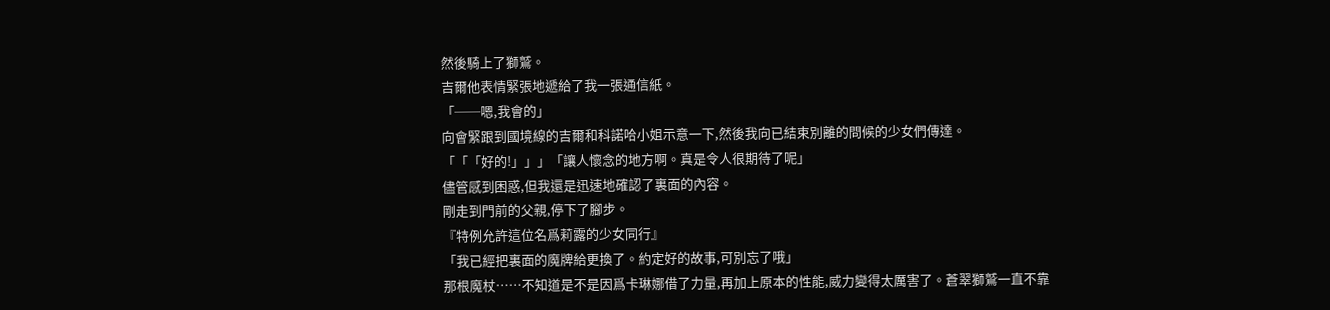然後騎上了獅鷲。
吉爾他表情緊張地遞給了我一張通信紙。
「──嗯,我會的」
向會緊跟到國境線的吉爾和科諾哈小姐示意一下,然後我向已結束別離的問候的少女們傳達。
「「「好的!」」」「讓人懷念的地方啊。真是令人很期待了呢」
儘管感到困惑,但我還是迅速地確認了裏面的內容。
剛走到門前的父親,停下了腳步。
『特例允許這位名爲莉露的少女同行』
「我已經把裏面的魔牌給更換了。約定好的故事,可別忘了哦」
那根魔杖……不知道是不是因爲卡琳娜借了力量,再加上原本的性能,威力變得太厲害了。蒼翠獅鷲一直不靠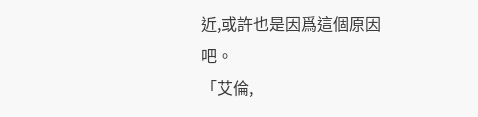近,或許也是因爲這個原因吧。
「艾倫,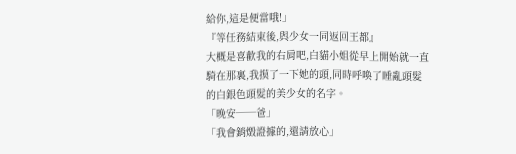給你,這是便當哦!」
『等任務結束後,與少女一同返回王都』
大概是喜歡我的右肩吧,白貓小姐從早上開始就一直騎在那裏,我摸了一下她的頭,同時呼喚了睡亂頭髮的白銀色頭髮的美少女的名字。
「晚安──爸」
「我會銷燬證據的,還請放心」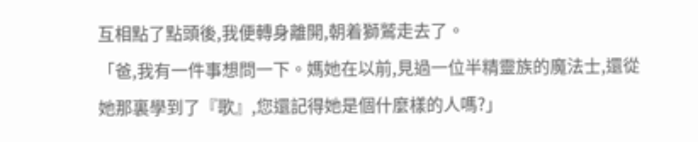互相點了點頭後,我便轉身離開,朝着獅鷲走去了。
「爸,我有一件事想問一下。媽她在以前,見過一位半精靈族的魔法士,還從她那裏學到了『歌』,您還記得她是個什麼樣的人嗎?」